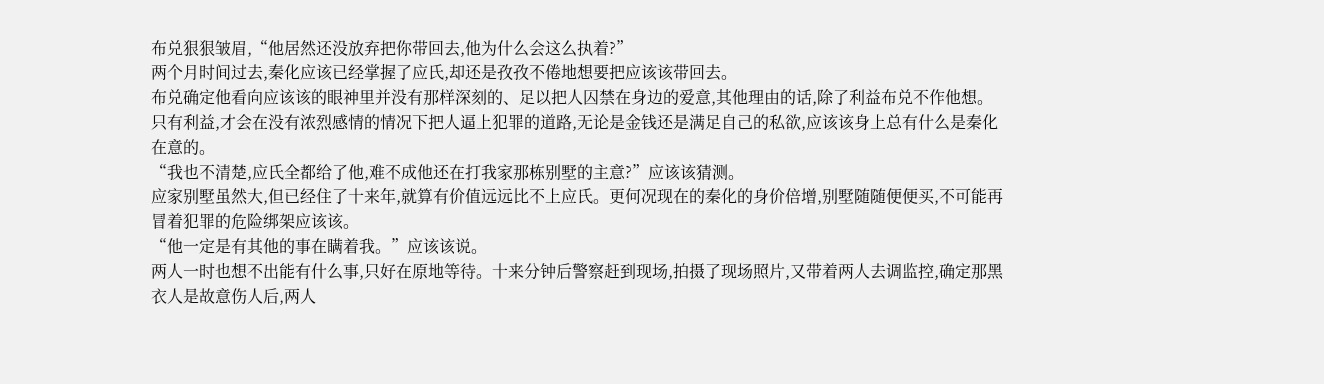布兑狠狠皱眉,“他居然还没放弃把你带回去,他为什么会这么执着?”
两个月时间过去,秦化应该已经掌握了应氏,却还是孜孜不倦地想要把应该该带回去。
布兑确定他看向应该该的眼神里并没有那样深刻的、足以把人囚禁在身边的爱意,其他理由的话,除了利益布兑不作他想。
只有利益,才会在没有浓烈感情的情况下把人逼上犯罪的道路,无论是金钱还是满足自己的私欲,应该该身上总有什么是秦化在意的。
“我也不清楚,应氏全都给了他,难不成他还在打我家那栋别墅的主意?”应该该猜测。
应家别墅虽然大,但已经住了十来年,就算有价值远远比不上应氏。更何况现在的秦化的身价倍增,别墅随随便便买,不可能再冒着犯罪的危险绑架应该该。
“他一定是有其他的事在瞒着我。”应该该说。
两人一时也想不出能有什么事,只好在原地等待。十来分钟后警察赶到现场,拍摄了现场照片,又带着两人去调监控,确定那黑衣人是故意伤人后,两人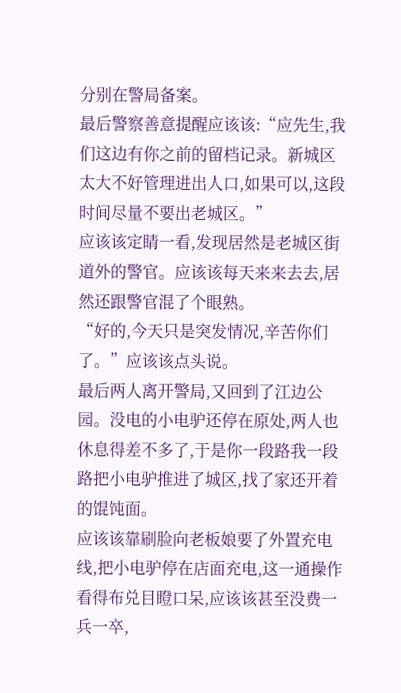分别在警局备案。
最后警察善意提醒应该该:“应先生,我们这边有你之前的留档记录。新城区太大不好管理进出人口,如果可以,这段时间尽量不要出老城区。”
应该该定睛一看,发现居然是老城区街道外的警官。应该该每天来来去去,居然还跟警官混了个眼熟。
“好的,今天只是突发情况,辛苦你们了。”应该该点头说。
最后两人离开警局,又回到了江边公园。没电的小电驴还停在原处,两人也休息得差不多了,于是你一段路我一段路把小电驴推进了城区,找了家还开着的馄饨面。
应该该靠刷脸向老板娘要了外置充电线,把小电驴停在店面充电,这一通操作看得布兑目瞪口呆,应该该甚至没费一兵一卒,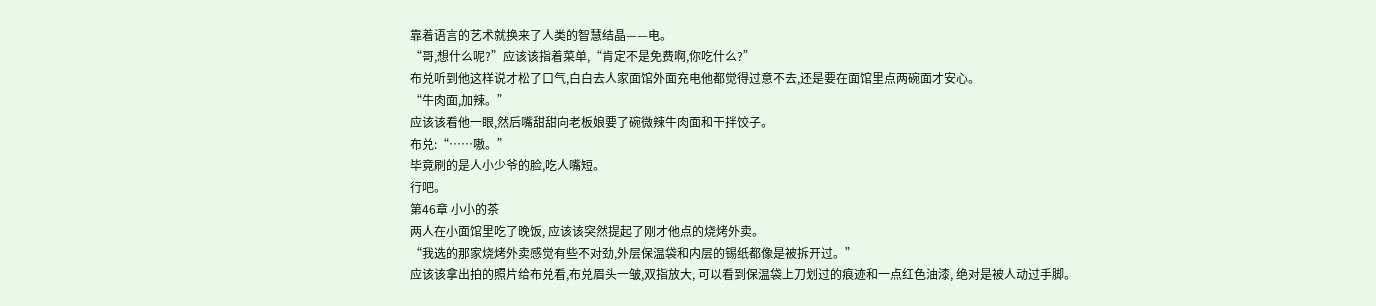靠着语言的艺术就换来了人类的智慧结晶——电。
“哥,想什么呢?”应该该指着菜单,“肯定不是免费啊,你吃什么?”
布兑听到他这样说才松了口气,白白去人家面馆外面充电他都觉得过意不去,还是要在面馆里点两碗面才安心。
“牛肉面,加辣。”
应该该看他一眼,然后嘴甜甜向老板娘要了碗微辣牛肉面和干拌饺子。
布兑:“……嗷。”
毕竟刷的是人小少爷的脸,吃人嘴短。
行吧。
第46章 小小的茶
两人在小面馆里吃了晚饭, 应该该突然提起了刚才他点的烧烤外卖。
“我选的那家烧烤外卖感觉有些不对劲,外层保温袋和内层的锡纸都像是被拆开过。”
应该该拿出拍的照片给布兑看,布兑眉头一皱,双指放大, 可以看到保温袋上刀划过的痕迹和一点红色油漆, 绝对是被人动过手脚。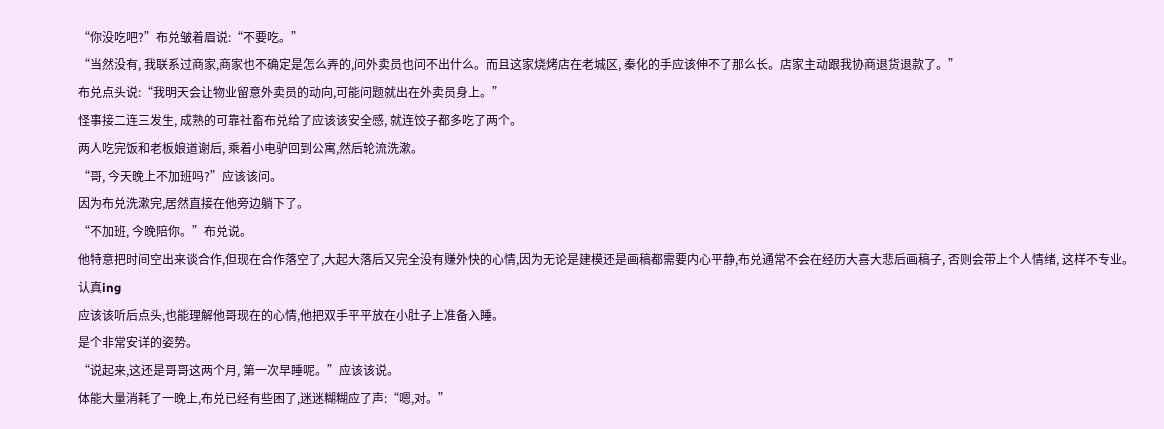“你没吃吧?”布兑皱着眉说:“不要吃。”
“当然没有, 我联系过商家,商家也不确定是怎么弄的,问外卖员也问不出什么。而且这家烧烤店在老城区, 秦化的手应该伸不了那么长。店家主动跟我协商退货退款了。”
布兑点头说:“我明天会让物业留意外卖员的动向,可能问题就出在外卖员身上。”
怪事接二连三发生, 成熟的可靠社畜布兑给了应该该安全感, 就连饺子都多吃了两个。
两人吃完饭和老板娘道谢后, 乘着小电驴回到公寓,然后轮流洗漱。
“哥, 今天晚上不加班吗?”应该该问。
因为布兑洗漱完,居然直接在他旁边躺下了。
“不加班, 今晚陪你。”布兑说。
他特意把时间空出来谈合作,但现在合作落空了,大起大落后又完全没有赚外快的心情,因为无论是建模还是画稿都需要内心平静,布兑通常不会在经历大喜大悲后画稿子, 否则会带上个人情绪, 这样不专业。
认真ing
应该该听后点头,也能理解他哥现在的心情,他把双手平平放在小肚子上准备入睡。
是个非常安详的姿势。
“说起来,这还是哥哥这两个月, 第一次早睡呢。”应该该说。
体能大量消耗了一晚上,布兑已经有些困了,迷迷糊糊应了声:“嗯,对。”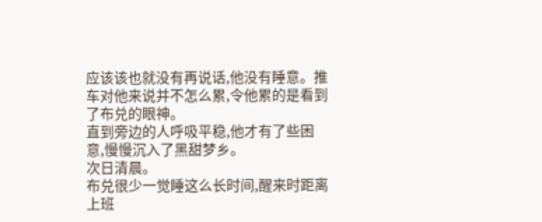应该该也就没有再说话,他没有睡意。推车对他来说并不怎么累,令他累的是看到了布兑的眼神。
直到旁边的人呼吸平稳,他才有了些困意,慢慢沉入了黑甜梦乡。
次日清晨。
布兑很少一觉睡这么长时间,醒来时距离上班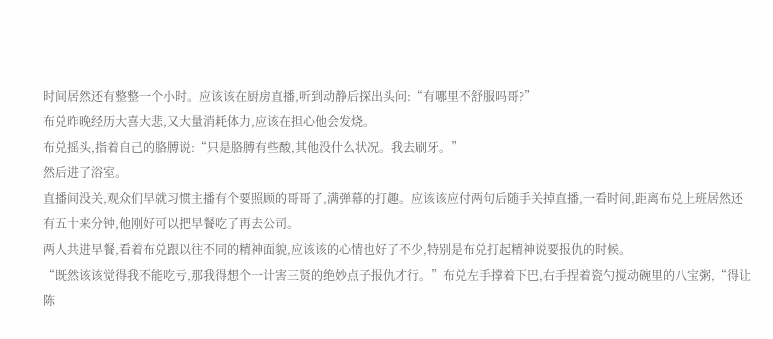时间居然还有整整一个小时。应该该在厨房直播,听到动静后探出头问:“有哪里不舒服吗哥?”
布兑昨晚经历大喜大悲,又大量消耗体力,应该在担心他会发烧。
布兑摇头,指着自己的胳膊说:“只是胳膊有些酸,其他没什么状况。我去刷牙。”
然后进了浴室。
直播间没关,观众们早就习惯主播有个要照顾的哥哥了,满弹幕的打趣。应该该应付两句后随手关掉直播,一看时间,距离布兑上班居然还有五十来分钟,他刚好可以把早餐吃了再去公司。
两人共进早餐,看着布兑跟以往不同的精神面貌,应该该的心情也好了不少,特别是布兑打起精神说要报仇的时候。
“既然该该觉得我不能吃亏,那我得想个一计害三贤的绝妙点子报仇才行。”布兑左手撑着下巴,右手捏着瓷勺搅动碗里的八宝粥,“得让陈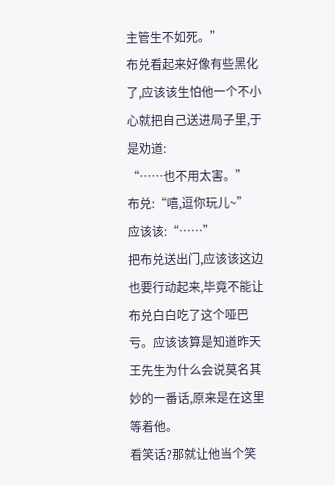主管生不如死。”
布兑看起来好像有些黑化了,应该该生怕他一个不小心就把自己送进局子里,于是劝道:
“……也不用太害。”
布兑:“嘻,逗你玩儿~”
应该该:“……”
把布兑送出门,应该该这边也要行动起来,毕竟不能让布兑白白吃了这个哑巴亏。应该该算是知道昨天王先生为什么会说莫名其妙的一番话,原来是在这里等着他。
看笑话?那就让他当个笑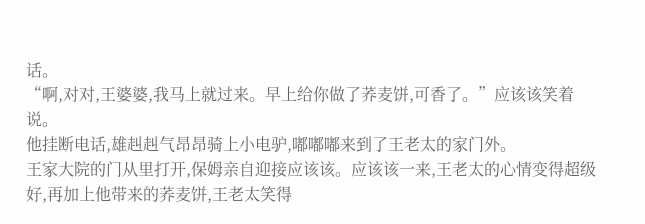话。
“啊,对对,王婆婆,我马上就过来。早上给你做了荞麦饼,可香了。”应该该笑着说。
他挂断电话,雄赳赳气昂昂骑上小电驴,嘟嘟嘟来到了王老太的家门外。
王家大院的门从里打开,保姆亲自迎接应该该。应该该一来,王老太的心情变得超级好,再加上他带来的荞麦饼,王老太笑得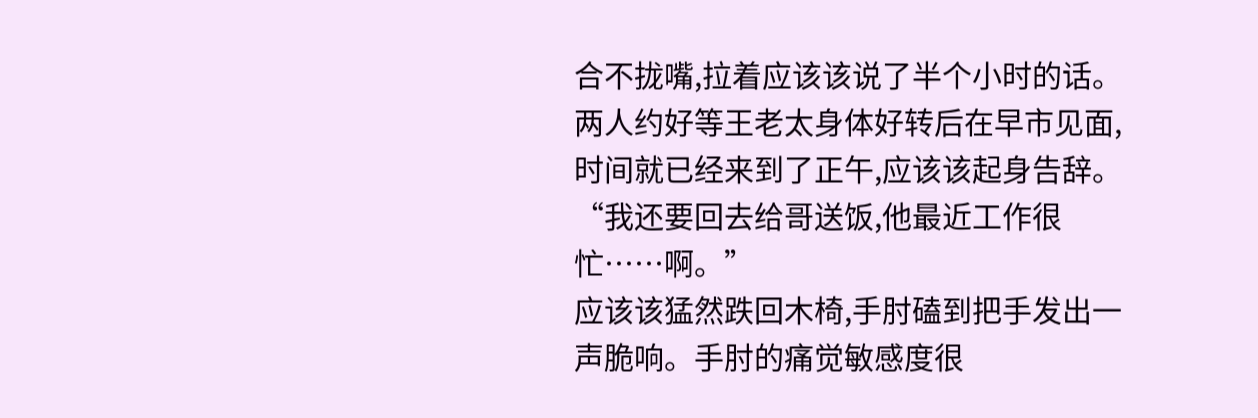合不拢嘴,拉着应该该说了半个小时的话。
两人约好等王老太身体好转后在早市见面,时间就已经来到了正午,应该该起身告辞。
“我还要回去给哥送饭,他最近工作很忙……啊。”
应该该猛然跌回木椅,手肘磕到把手发出一声脆响。手肘的痛觉敏感度很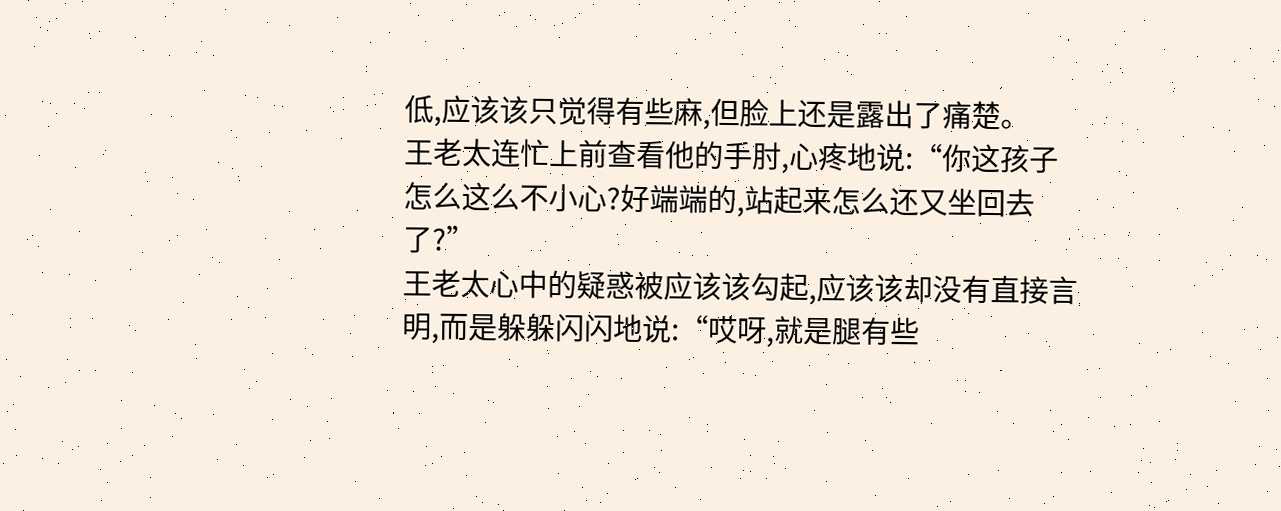低,应该该只觉得有些麻,但脸上还是露出了痛楚。
王老太连忙上前查看他的手肘,心疼地说:“你这孩子怎么这么不小心?好端端的,站起来怎么还又坐回去了?”
王老太心中的疑惑被应该该勾起,应该该却没有直接言明,而是躲躲闪闪地说:“哎呀,就是腿有些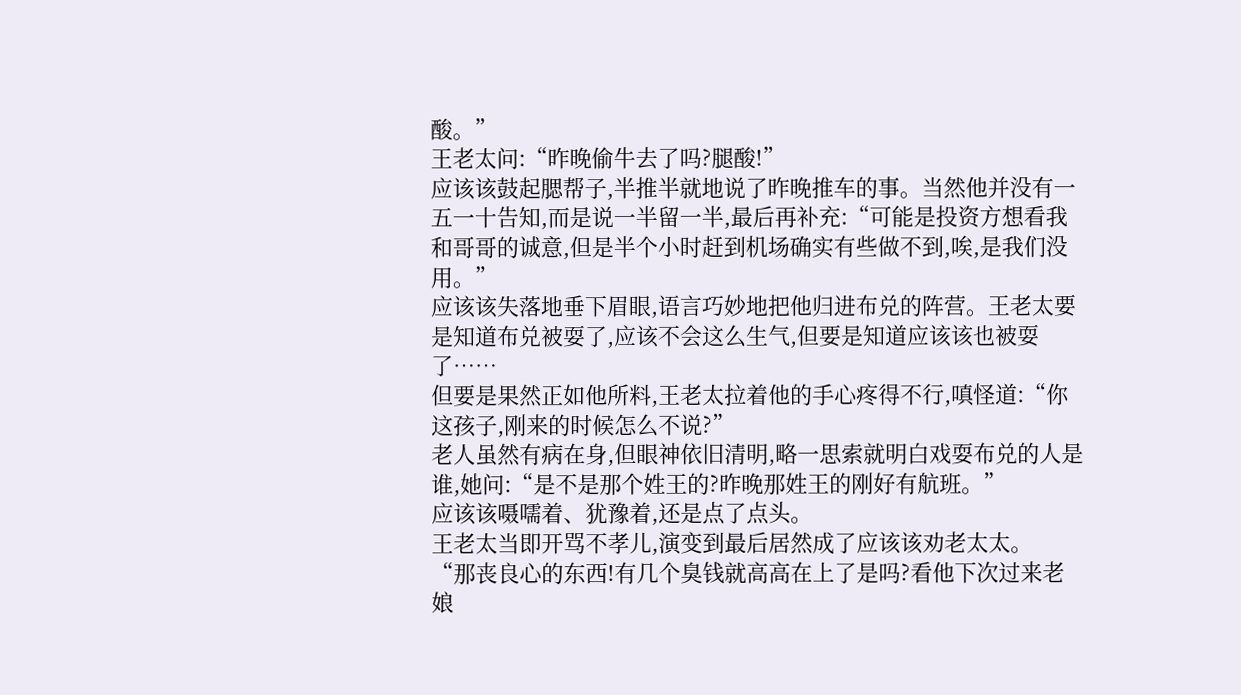酸。”
王老太问:“昨晚偷牛去了吗?腿酸!”
应该该鼓起腮帮子,半推半就地说了昨晚推车的事。当然他并没有一五一十告知,而是说一半留一半,最后再补充:“可能是投资方想看我和哥哥的诚意,但是半个小时赶到机场确实有些做不到,唉,是我们没用。”
应该该失落地垂下眉眼,语言巧妙地把他归进布兑的阵营。王老太要是知道布兑被耍了,应该不会这么生气,但要是知道应该该也被耍了……
但要是果然正如他所料,王老太拉着他的手心疼得不行,嗔怪道:“你这孩子,刚来的时候怎么不说?”
老人虽然有病在身,但眼神依旧清明,略一思索就明白戏耍布兑的人是谁,她问:“是不是那个姓王的?昨晚那姓王的刚好有航班。”
应该该嗫嚅着、犹豫着,还是点了点头。
王老太当即开骂不孝儿,演变到最后居然成了应该该劝老太太。
“那丧良心的东西!有几个臭钱就高高在上了是吗?看他下次过来老娘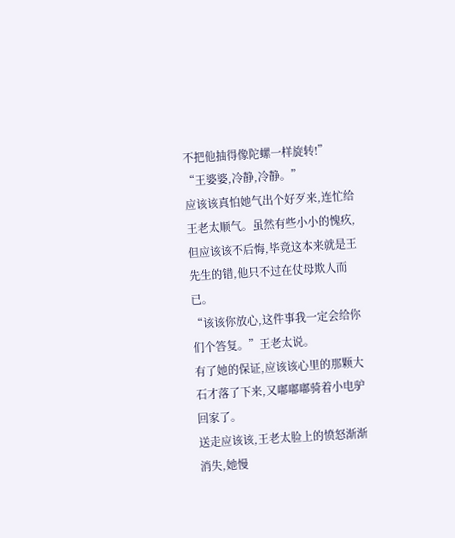不把他抽得像陀螺一样旋转!”
“王婆婆,冷静,冷静。”
应该该真怕她气出个好歹来,连忙给王老太顺气。虽然有些小小的愧疚,但应该该不后悔,毕竟这本来就是王先生的错,他只不过在仗母欺人而已。
“该该你放心,这件事我一定会给你们个答复。”王老太说。
有了她的保证,应该该心里的那颗大石才落了下来,又嘟嘟嘟骑着小电驴回家了。
送走应该该,王老太脸上的愤怒渐渐消失,她慢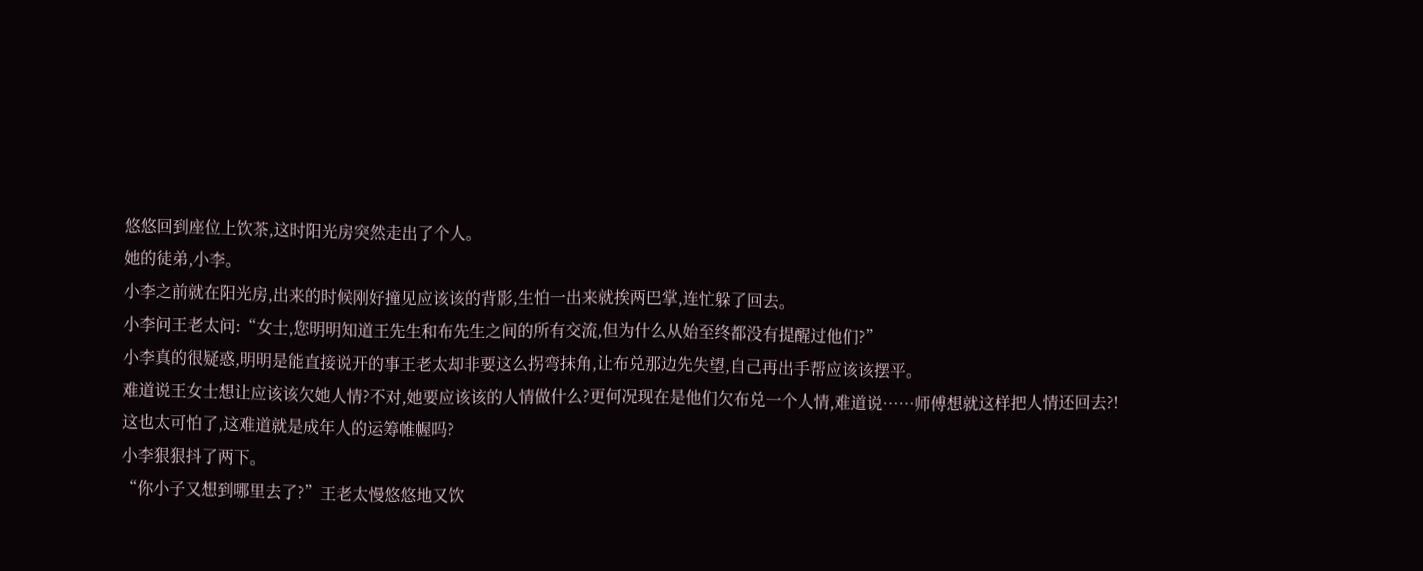悠悠回到座位上饮茶,这时阳光房突然走出了个人。
她的徒弟,小李。
小李之前就在阳光房,出来的时候刚好撞见应该该的背影,生怕一出来就挨两巴掌,连忙躲了回去。
小李问王老太问:“女士,您明明知道王先生和布先生之间的所有交流,但为什么从始至终都没有提醒过他们?”
小李真的很疑惑,明明是能直接说开的事王老太却非要这么拐弯抹角,让布兑那边先失望,自己再出手帮应该该摆平。
难道说王女士想让应该该欠她人情?不对,她要应该该的人情做什么?更何况现在是他们欠布兑一个人情,难道说……师傅想就这样把人情还回去?!
这也太可怕了,这难道就是成年人的运筹帷幄吗?
小李狠狠抖了两下。
“你小子又想到哪里去了?”王老太慢悠悠地又饮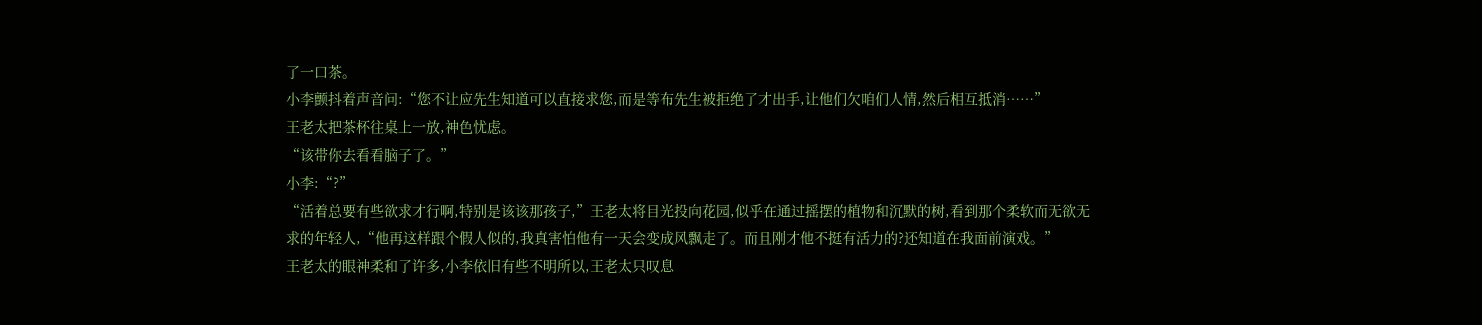了一口茶。
小李颤抖着声音问:“您不让应先生知道可以直接求您,而是等布先生被拒绝了才出手,让他们欠咱们人情,然后相互抵消……”
王老太把茶杯往桌上一放,神色忧虑。
“该带你去看看脑子了。”
小李:“?”
“活着总要有些欲求才行啊,特别是该该那孩子,”王老太将目光投向花园,似乎在通过摇摆的植物和沉默的树,看到那个柔软而无欲无求的年轻人,“他再这样跟个假人似的,我真害怕他有一天会变成风飘走了。而且刚才他不挺有活力的?还知道在我面前演戏。”
王老太的眼神柔和了许多,小李依旧有些不明所以,王老太只叹息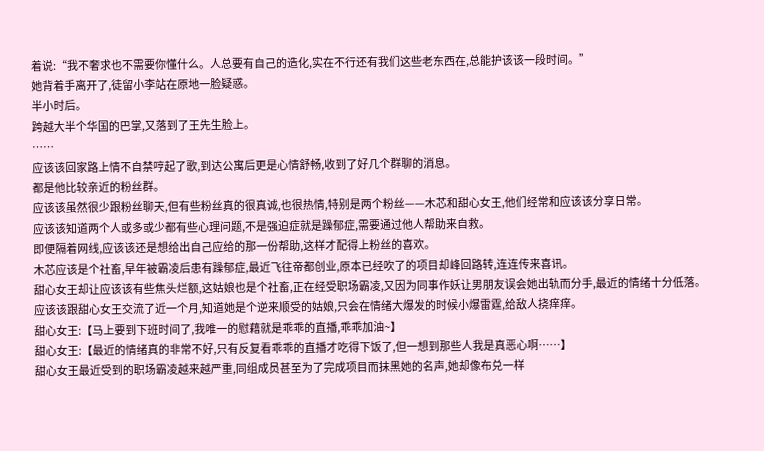着说:“我不奢求也不需要你懂什么。人总要有自己的造化,实在不行还有我们这些老东西在,总能护该该一段时间。”
她背着手离开了,徒留小李站在原地一脸疑惑。
半小时后。
跨越大半个华国的巴掌,又落到了王先生脸上。
……
应该该回家路上情不自禁哼起了歌,到达公寓后更是心情舒畅,收到了好几个群聊的消息。
都是他比较亲近的粉丝群。
应该该虽然很少跟粉丝聊天,但有些粉丝真的很真诚,也很热情,特别是两个粉丝——木芯和甜心女王,他们经常和应该该分享日常。
应该该知道两个人或多或少都有些心理问题,不是强迫症就是躁郁症,需要通过他人帮助来自救。
即便隔着网线,应该该还是想给出自己应给的那一份帮助,这样才配得上粉丝的喜欢。
木芯应该是个社畜,早年被霸凌后患有躁郁症,最近飞往帝都创业,原本已经吹了的项目却峰回路转,连连传来喜讯。
甜心女王却让应该该有些焦头烂额,这姑娘也是个社畜,正在经受职场霸凌,又因为同事作妖让男朋友误会她出轨而分手,最近的情绪十分低落。
应该该跟甜心女王交流了近一个月,知道她是个逆来顺受的姑娘,只会在情绪大爆发的时候小爆雷霆,给敌人挠痒痒。
甜心女王:【马上要到下班时间了,我唯一的慰藉就是乖乖的直播,乖乖加油~】
甜心女王:【最近的情绪真的非常不好,只有反复看乖乖的直播才吃得下饭了,但一想到那些人我是真恶心啊……】
甜心女王最近受到的职场霸凌越来越严重,同组成员甚至为了完成项目而抹黑她的名声,她却像布兑一样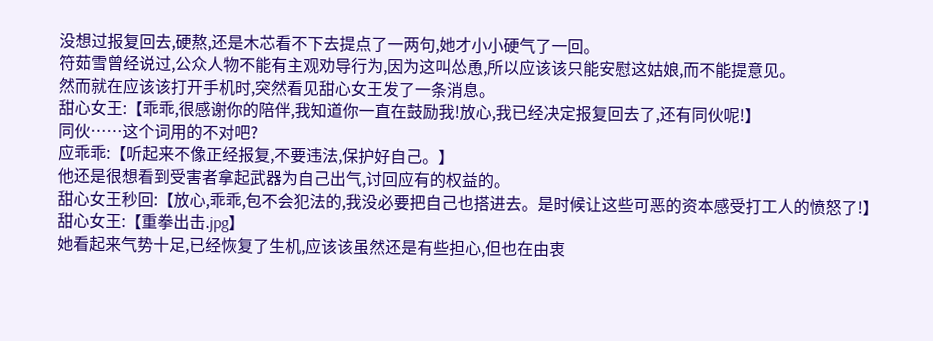没想过报复回去,硬熬,还是木芯看不下去提点了一两句,她才小小硬气了一回。
符茹雪曾经说过,公众人物不能有主观劝导行为,因为这叫怂恿,所以应该该只能安慰这姑娘,而不能提意见。
然而就在应该该打开手机时,突然看见甜心女王发了一条消息。
甜心女王:【乖乖,很感谢你的陪伴,我知道你一直在鼓励我!放心,我已经决定报复回去了,还有同伙呢!】
同伙……这个词用的不对吧?
应乖乖:【听起来不像正经报复,不要违法,保护好自己。】
他还是很想看到受害者拿起武器为自己出气,讨回应有的权益的。
甜心女王秒回:【放心,乖乖,包不会犯法的,我没必要把自己也搭进去。是时候让这些可恶的资本感受打工人的愤怒了!】
甜心女王:【重拳出击.jpg】
她看起来气势十足,已经恢复了生机,应该该虽然还是有些担心,但也在由衷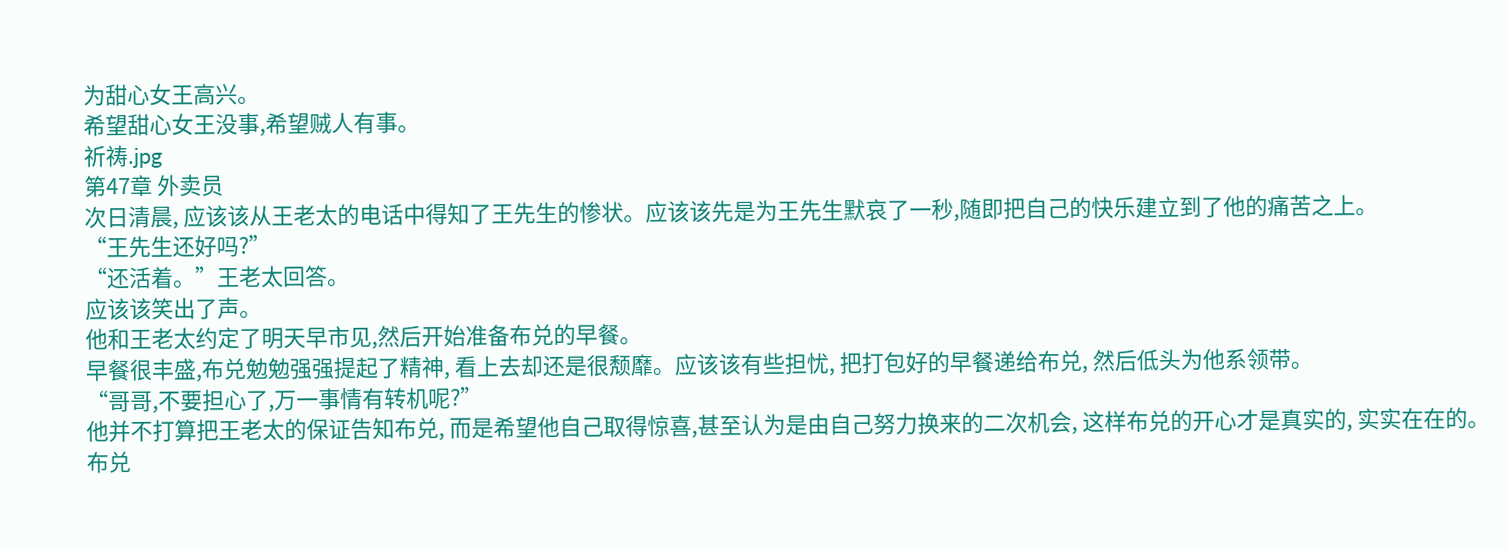为甜心女王高兴。
希望甜心女王没事,希望贼人有事。
祈祷.jpg
第47章 外卖员
次日清晨, 应该该从王老太的电话中得知了王先生的惨状。应该该先是为王先生默哀了一秒,随即把自己的快乐建立到了他的痛苦之上。
“王先生还好吗?”
“还活着。”王老太回答。
应该该笑出了声。
他和王老太约定了明天早市见,然后开始准备布兑的早餐。
早餐很丰盛,布兑勉勉强强提起了精神, 看上去却还是很颓靡。应该该有些担忧, 把打包好的早餐递给布兑, 然后低头为他系领带。
“哥哥,不要担心了,万一事情有转机呢?”
他并不打算把王老太的保证告知布兑, 而是希望他自己取得惊喜,甚至认为是由自己努力换来的二次机会, 这样布兑的开心才是真实的, 实实在在的。
布兑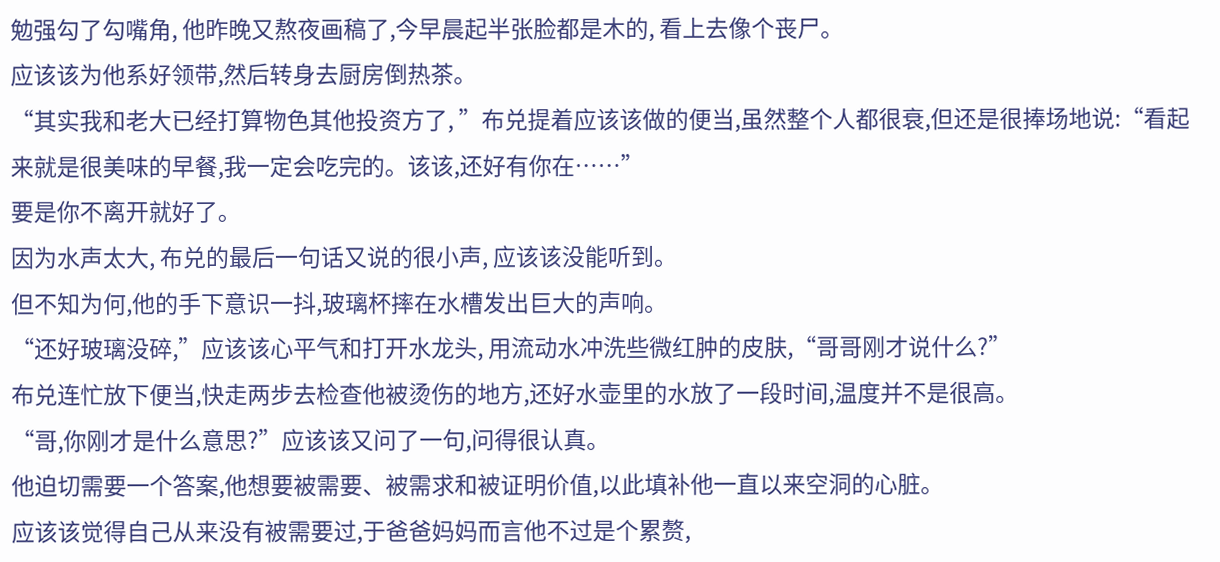勉强勾了勾嘴角, 他昨晚又熬夜画稿了,今早晨起半张脸都是木的, 看上去像个丧尸。
应该该为他系好领带,然后转身去厨房倒热茶。
“其实我和老大已经打算物色其他投资方了, ”布兑提着应该该做的便当,虽然整个人都很衰,但还是很捧场地说:“看起来就是很美味的早餐,我一定会吃完的。该该,还好有你在……”
要是你不离开就好了。
因为水声太大, 布兑的最后一句话又说的很小声, 应该该没能听到。
但不知为何,他的手下意识一抖,玻璃杯摔在水槽发出巨大的声响。
“还好玻璃没碎,”应该该心平气和打开水龙头, 用流动水冲洗些微红肿的皮肤,“哥哥刚才说什么?”
布兑连忙放下便当,快走两步去检查他被烫伤的地方,还好水壶里的水放了一段时间,温度并不是很高。
“哥,你刚才是什么意思?”应该该又问了一句,问得很认真。
他迫切需要一个答案,他想要被需要、被需求和被证明价值,以此填补他一直以来空洞的心脏。
应该该觉得自己从来没有被需要过,于爸爸妈妈而言他不过是个累赘,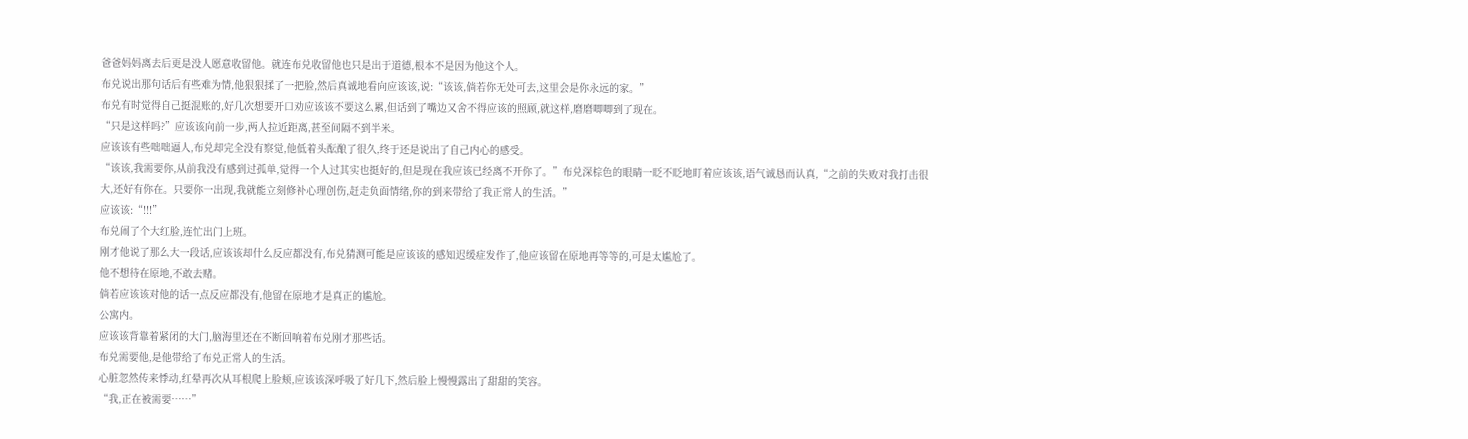爸爸妈妈离去后更是没人愿意收留他。就连布兑收留他也只是出于道德,根本不是因为他这个人。
布兑说出那句话后有些难为情,他狠狠揉了一把脸,然后真诚地看向应该该,说:“该该,倘若你无处可去,这里会是你永远的家。”
布兑有时觉得自己挺混账的,好几次想要开口劝应该该不要这么累,但话到了嘴边又舍不得应该的照顾,就这样,磨磨唧唧到了现在。
“只是这样吗?”应该该向前一步,两人拉近距离,甚至间隔不到半米。
应该该有些咄咄逼人,布兑却完全没有察觉,他低着头酝酿了很久,终于还是说出了自己内心的感受。
“该该,我需要你,从前我没有感到过孤单,觉得一个人过其实也挺好的,但是现在我应该已经离不开你了。”布兑深棕色的眼睛一眨不眨地盯着应该该,语气诚恳而认真,“之前的失败对我打击很大,还好有你在。只要你一出现,我就能立刻修补心理创伤,赶走负面情绪,你的到来带给了我正常人的生活。”
应该该:“!!!”
布兑闹了个大红脸,连忙出门上班。
刚才他说了那么大一段话,应该该却什么反应都没有,布兑猜测可能是应该该的感知迟缓症发作了,他应该留在原地再等等的,可是太尴尬了。
他不想待在原地,不敢去赌。
倘若应该该对他的话一点反应都没有,他留在原地才是真正的尴尬。
公寓内。
应该该背靠着紧闭的大门,脑海里还在不断回响着布兑刚才那些话。
布兑需要他,是他带给了布兑正常人的生活。
心脏忽然传来悸动,红晕再次从耳根爬上脸颊,应该该深呼吸了好几下,然后脸上慢慢露出了甜甜的笑容。
“我,正在被需要……”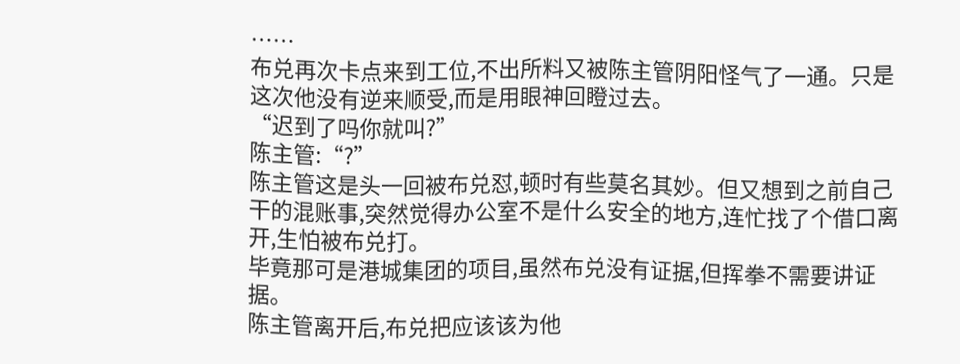……
布兑再次卡点来到工位,不出所料又被陈主管阴阳怪气了一通。只是这次他没有逆来顺受,而是用眼神回瞪过去。
“迟到了吗你就叫?”
陈主管:“?”
陈主管这是头一回被布兑怼,顿时有些莫名其妙。但又想到之前自己干的混账事,突然觉得办公室不是什么安全的地方,连忙找了个借口离开,生怕被布兑打。
毕竟那可是港城集团的项目,虽然布兑没有证据,但挥拳不需要讲证据。
陈主管离开后,布兑把应该该为他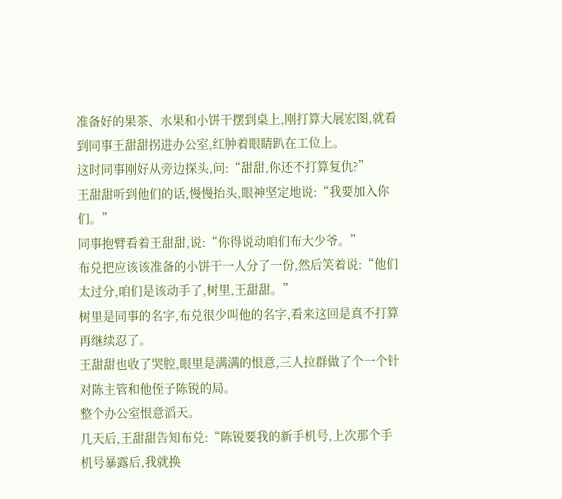准备好的果茶、水果和小饼干摆到桌上,刚打算大展宏图,就看到同事王甜甜拐进办公室,红肿着眼睛趴在工位上。
这时同事刚好从旁边探头,问:“甜甜,你还不打算复仇?”
王甜甜听到他们的话,慢慢抬头,眼神坚定地说:“我要加入你们。”
同事抱臂看着王甜甜,说:“你得说动咱们布大少爷。”
布兑把应该该准备的小饼干一人分了一份,然后笑着说:“他们太过分,咱们是该动手了,树里,王甜甜。”
树里是同事的名字,布兑很少叫他的名字,看来这回是真不打算再继续忍了。
王甜甜也收了哭腔,眼里是满满的恨意,三人拉群做了个一个针对陈主管和他侄子陈锐的局。
整个办公室恨意滔天。
几天后,王甜甜告知布兑:“陈锐要我的新手机号,上次那个手机号暴露后,我就换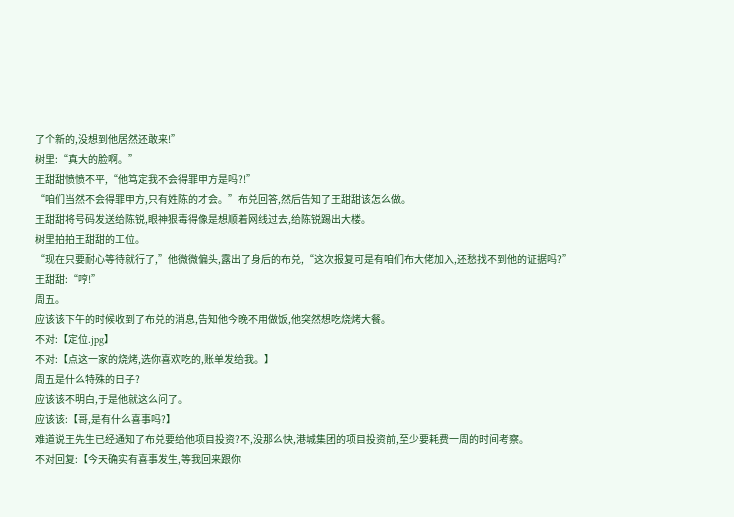了个新的,没想到他居然还敢来!”
树里:“真大的脸啊。”
王甜甜愤愤不平,“他笃定我不会得罪甲方是吗?!”
“咱们当然不会得罪甲方,只有姓陈的才会。”布兑回答,然后告知了王甜甜该怎么做。
王甜甜将号码发送给陈锐,眼神狠毒得像是想顺着网线过去,给陈锐踢出大楼。
树里拍拍王甜甜的工位。
“现在只要耐心等待就行了,”他微微偏头,露出了身后的布兑,“这次报复可是有咱们布大佬加入,还愁找不到他的证据吗?”
王甜甜:“哼!”
周五。
应该该下午的时候收到了布兑的消息,告知他今晚不用做饭,他突然想吃烧烤大餐。
不对:【定位.jpg】
不对:【点这一家的烧烤,选你喜欢吃的,账单发给我。】
周五是什么特殊的日子?
应该该不明白,于是他就这么问了。
应该该:【哥,是有什么喜事吗?】
难道说王先生已经通知了布兑要给他项目投资?不,没那么快,港城集团的项目投资前,至少要耗费一周的时间考察。
不对回复:【今天确实有喜事发生,等我回来跟你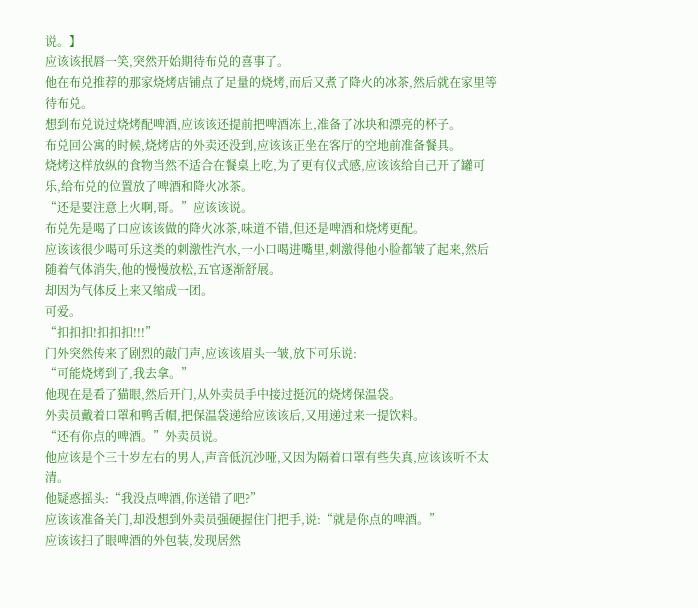说。】
应该该抿唇一笑,突然开始期待布兑的喜事了。
他在布兑推荐的那家烧烤店铺点了足量的烧烤,而后又煮了降火的冰茶,然后就在家里等待布兑。
想到布兑说过烧烤配啤酒,应该该还提前把啤酒冻上,准备了冰块和漂亮的杯子。
布兑回公寓的时候,烧烤店的外卖还没到,应该该正坐在客厅的空地前准备餐具。
烧烤这样放纵的食物当然不适合在餐桌上吃,为了更有仪式感,应该该给自己开了罐可乐,给布兑的位置放了啤酒和降火冰茶。
“还是要注意上火啊,哥。”应该该说。
布兑先是喝了口应该该做的降火冰茶,味道不错,但还是啤酒和烧烤更配。
应该该很少喝可乐这类的刺激性汽水,一小口喝进嘴里,刺激得他小脸都皱了起来,然后随着气体消失,他的慢慢放松,五官逐渐舒展。
却因为气体反上来又缩成一团。
可爱。
“扣扣扣!扣扣扣!!!”
门外突然传来了剧烈的敲门声,应该该眉头一皱,放下可乐说:
“可能烧烤到了,我去拿。”
他现在是看了猫眼,然后开门,从外卖员手中接过挺沉的烧烤保温袋。
外卖员戴着口罩和鸭舌帽,把保温袋递给应该该后,又用递过来一提饮料。
“还有你点的啤酒。”外卖员说。
他应该是个三十岁左右的男人,声音低沉沙哑,又因为隔着口罩有些失真,应该该听不太清。
他疑惑摇头:“我没点啤酒,你送错了吧?”
应该该准备关门,却没想到外卖员强硬握住门把手,说:“就是你点的啤酒。”
应该该扫了眼啤酒的外包装,发现居然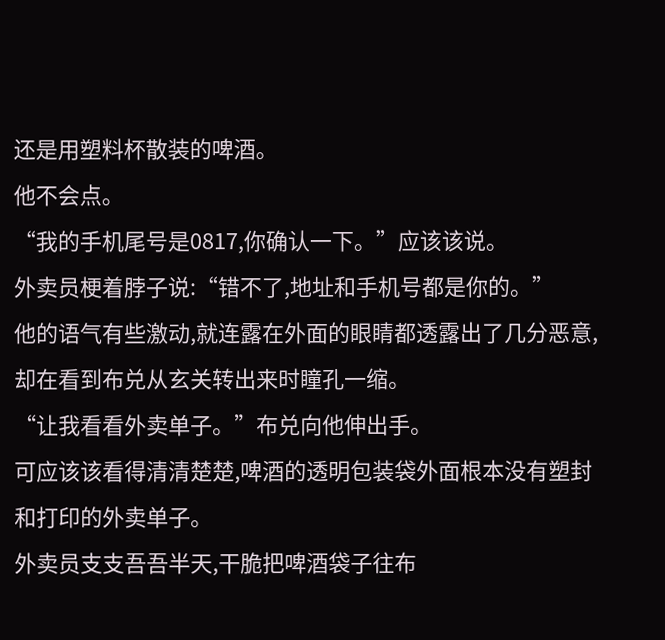还是用塑料杯散装的啤酒。
他不会点。
“我的手机尾号是0817,你确认一下。”应该该说。
外卖员梗着脖子说:“错不了,地址和手机号都是你的。”
他的语气有些激动,就连露在外面的眼睛都透露出了几分恶意,却在看到布兑从玄关转出来时瞳孔一缩。
“让我看看外卖单子。”布兑向他伸出手。
可应该该看得清清楚楚,啤酒的透明包装袋外面根本没有塑封和打印的外卖单子。
外卖员支支吾吾半天,干脆把啤酒袋子往布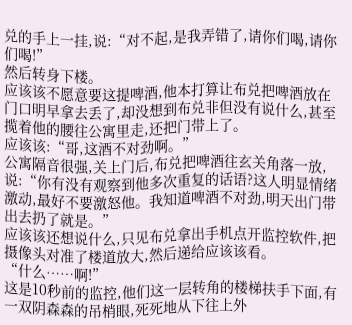兑的手上一挂,说:“对不起,是我弄错了,请你们喝,请你们喝!”
然后转身下楼。
应该该不愿意要这提啤酒,他本打算让布兑把啤酒放在门口明早拿去丢了,却没想到布兑非但没有说什么,甚至揽着他的腰往公寓里走,还把门带上了。
应该该:“哥,这酒不对劲啊。”
公寓隔音很强,关上门后,布兑把啤酒往玄关角落一放,说:“你有没有观察到他多次重复的话语?这人明显情绪激动,最好不要激怒他。我知道啤酒不对劲,明天出门带出去扔了就是。”
应该该还想说什么,只见布兑拿出手机点开监控软件,把摄像头对准了楼道放大,然后递给应该该看。
“什么……啊!”
这是10秒前的监控,他们这一层转角的楼梯扶手下面,有一双阴森森的吊梢眼,死死地从下往上外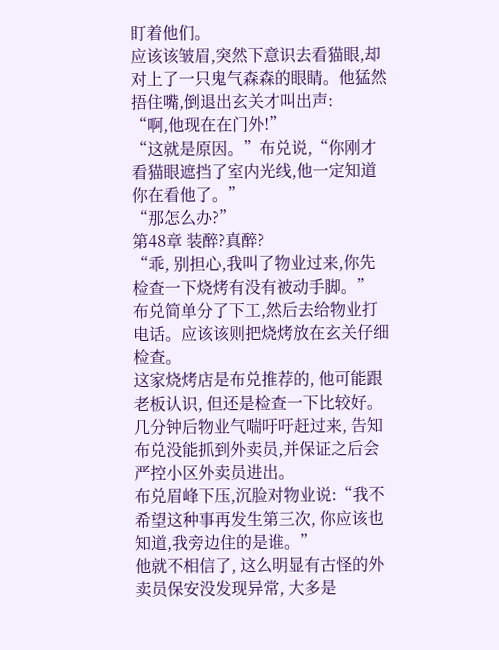盯着他们。
应该该皱眉,突然下意识去看猫眼,却对上了一只鬼气森森的眼睛。他猛然捂住嘴,倒退出玄关才叫出声:
“啊,他现在在门外!”
“这就是原因。”布兑说,“你刚才看猫眼遮挡了室内光线,他一定知道你在看他了。”
“那怎么办?”
第48章 装醉?真醉?
“乖, 别担心,我叫了物业过来,你先检查一下烧烤有没有被动手脚。”
布兑简单分了下工,然后去给物业打电话。应该该则把烧烤放在玄关仔细检查。
这家烧烤店是布兑推荐的, 他可能跟老板认识, 但还是检查一下比较好。
几分钟后物业气喘吁吁赶过来, 告知布兑没能抓到外卖员,并保证之后会严控小区外卖员进出。
布兑眉峰下压,沉脸对物业说:“我不希望这种事再发生第三次, 你应该也知道,我旁边住的是谁。”
他就不相信了, 这么明显有古怪的外卖员保安没发现异常, 大多是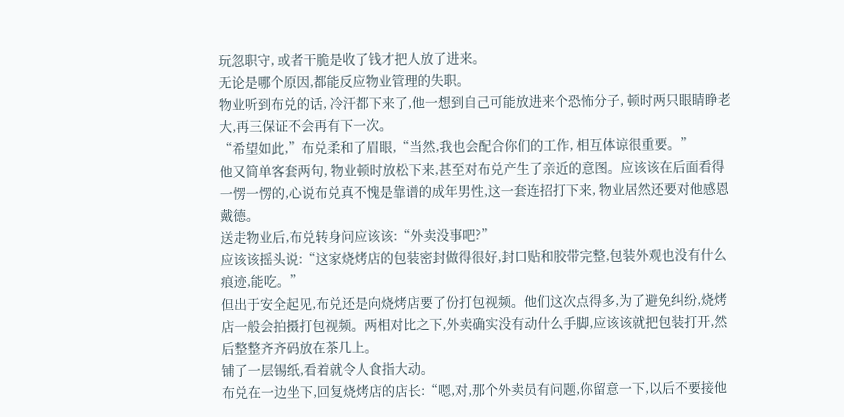玩忽职守, 或者干脆是收了钱才把人放了进来。
无论是哪个原因,都能反应物业管理的失职。
物业听到布兑的话, 冷汗都下来了,他一想到自己可能放进来个恐怖分子, 顿时两只眼睛睁老大,再三保证不会再有下一次。
“希望如此,”布兑柔和了眉眼,“当然,我也会配合你们的工作, 相互体谅很重要。”
他又简单客套两句, 物业顿时放松下来,甚至对布兑产生了亲近的意图。应该该在后面看得一愣一愣的,心说布兑真不愧是靠谱的成年男性,这一套连招打下来, 物业居然还要对他感恩戴德。
送走物业后,布兑转身问应该该:“外卖没事吧?”
应该该摇头说:“这家烧烤店的包装密封做得很好,封口贴和胶带完整,包装外观也没有什么痕迹,能吃。”
但出于安全起见,布兑还是向烧烤店要了份打包视频。他们这次点得多,为了避免纠纷,烧烤店一般会拍摄打包视频。两相对比之下,外卖确实没有动什么手脚,应该该就把包装打开,然后整整齐齐码放在茶几上。
铺了一层锡纸,看着就令人食指大动。
布兑在一边坐下,回复烧烤店的店长:“嗯,对,那个外卖员有问题,你留意一下,以后不要接他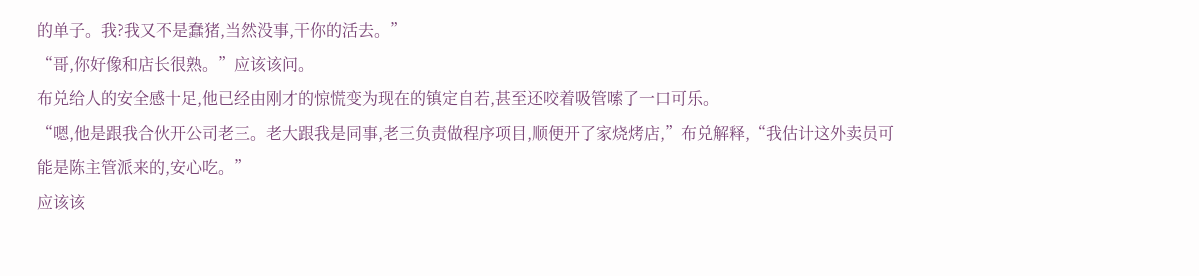的单子。我?我又不是蠢猪,当然没事,干你的活去。”
“哥,你好像和店长很熟。”应该该问。
布兑给人的安全感十足,他已经由刚才的惊慌变为现在的镇定自若,甚至还咬着吸管嗦了一口可乐。
“嗯,他是跟我合伙开公司老三。老大跟我是同事,老三负责做程序项目,顺便开了家烧烤店,”布兑解释,“我估计这外卖员可能是陈主管派来的,安心吃。”
应该该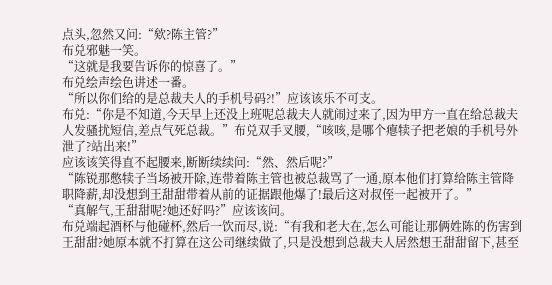点头,忽然又问:“欸?陈主管?”
布兑邪魅一笑。
“这就是我要告诉你的惊喜了。”
布兑绘声绘色讲述一番。
“所以你们给的是总裁夫人的手机号码?!”应该该乐不可支。
布兑:“你是不知道,今天早上还没上班呢总裁夫人就闹过来了,因为甲方一直在给总裁夫人发骚扰短信,差点气死总裁。”布兑双手叉腰,“咳咳,是哪个瘪犊子把老娘的手机号外泄了?站出来!”
应该该笑得直不起腰来,断断续续问:“然、然后呢?”
“陈锐那憋犊子当场被开除,连带着陈主管也被总裁骂了一通,原本他们打算给陈主管降职降薪,却没想到王甜甜带着从前的证据跟他爆了!最后这对叔侄一起被开了。”
“真解气,王甜甜呢?她还好吗?”应该该问。
布兑端起酒杯与他碰杯,然后一饮而尽,说:“有我和老大在,怎么可能让那俩姓陈的伤害到王甜甜?她原本就不打算在这公司继续做了,只是没想到总裁夫人居然想王甜甜留下,甚至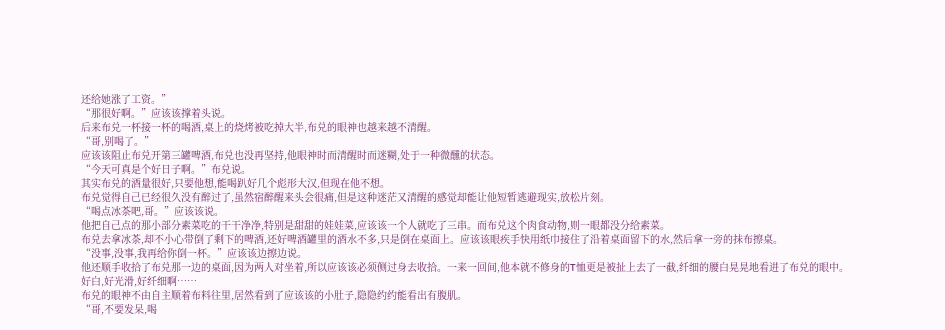还给她涨了工资。”
“那很好啊。”应该该撑着头说。
后来布兑一杯接一杯的喝酒,桌上的烧烤被吃掉大半,布兑的眼神也越来越不清醒。
“哥,别喝了。”
应该该阻止布兑开第三罐啤酒,布兑也没再坚持,他眼神时而清醒时而迷糊,处于一种微醺的状态。
“今天可真是个好日子啊。”布兑说。
其实布兑的酒量很好,只要他想,能喝趴好几个彪形大汉,但现在他不想。
布兑觉得自己已经很久没有醉过了,虽然宿醉醒来头会很痛,但是这种迷茫又清醒的感觉却能让他短暂逃避现实,放松片刻。
“喝点冰茶吧,哥。”应该该说。
他把自己点的那小部分素菜吃的干干净净,特别是甜甜的娃娃菜,应该该一个人就吃了三串。而布兑这个肉食动物,则一眼都没分给素菜。
布兑去拿冰茶,却不小心带倒了剩下的啤酒,还好啤酒罐里的酒水不多,只是倒在桌面上。应该该眼疾手快用纸巾接住了沿着桌面留下的水,然后拿一旁的抹布擦桌。
“没事,没事,我再给你倒一杯。”应该该边擦边说。
他还顺手收拾了布兑那一边的桌面,因为两人对坐着,所以应该该必须侧过身去收拾。一来一回间,他本就不修身的T恤更是被扯上去了一截,纤细的腰白晃晃地看进了布兑的眼中。
好白,好光滑,好纤细啊……
布兑的眼神不由自主顺着布料往里,居然看到了应该该的小肚子,隐隐约约能看出有腹肌。
“哥,不要发呆,喝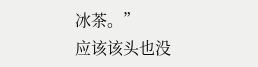冰茶。”
应该该头也没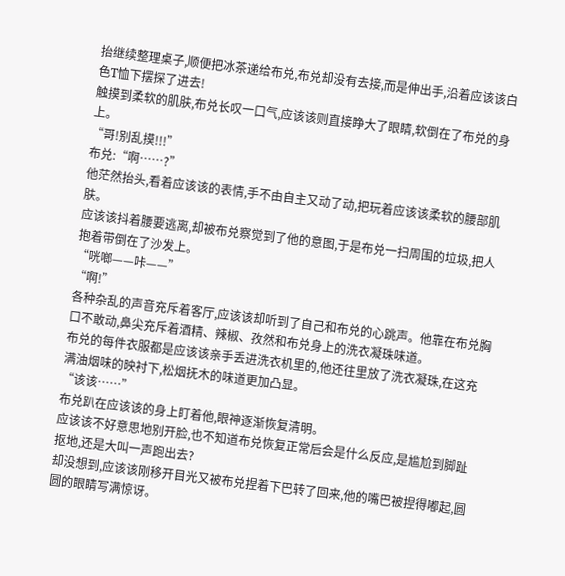抬继续整理桌子,顺便把冰茶递给布兑,布兑却没有去接,而是伸出手,沿着应该该白色T恤下摆探了进去!
触摸到柔软的肌肤,布兑长叹一口气,应该该则直接睁大了眼睛,软倒在了布兑的身上。
“哥!别乱摸!!!”
布兑:“啊……?”
他茫然抬头,看着应该该的表情,手不由自主又动了动,把玩着应该该柔软的腰部肌肤。
应该该抖着腰要逃离,却被布兑察觉到了他的意图,于是布兑一扫周围的垃圾,把人抱着带倒在了沙发上。
“咣啷——咔——”
“啊!”
各种杂乱的声音充斥着客厅,应该该却听到了自己和布兑的心跳声。他靠在布兑胸口不敢动,鼻尖充斥着酒精、辣椒、孜然和布兑身上的洗衣凝珠味道。
布兑的每件衣服都是应该该亲手丢进洗衣机里的,他还往里放了洗衣凝珠,在这充满油烟味的映衬下,松烟抚木的味道更加凸显。
“该该……”
布兑趴在应该该的身上盯着他,眼神逐渐恢复清明。
应该该不好意思地别开脸,也不知道布兑恢复正常后会是什么反应,是尴尬到脚趾抠地,还是大叫一声跑出去?
却没想到,应该该刚移开目光又被布兑捏着下巴转了回来,他的嘴巴被捏得嘟起,圆圆的眼睛写满惊讶。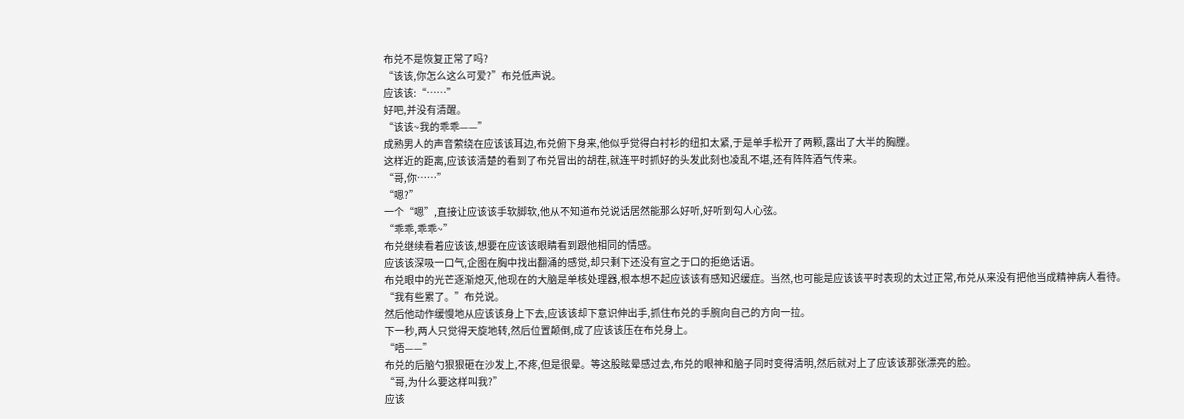布兑不是恢复正常了吗?
“该该,你怎么这么可爱?”布兑低声说。
应该该:“……”
好吧,并没有清醒。
“该该~我的乖乖——”
成熟男人的声音萦绕在应该该耳边,布兑俯下身来,他似乎觉得白衬衫的纽扣太紧,于是单手松开了两颗,露出了大半的胸膛。
这样近的距离,应该该清楚的看到了布兑冒出的胡茬,就连平时抓好的头发此刻也凌乱不堪,还有阵阵酒气传来。
“哥,你……”
“嗯?”
一个“嗯”,直接让应该该手软脚软,他从不知道布兑说话居然能那么好听,好听到勾人心弦。
“乖乖,乖乖~”
布兑继续看着应该该,想要在应该该眼睛看到跟他相同的情感。
应该该深吸一口气,企图在胸中找出翻涌的感觉,却只剩下还没有宣之于口的拒绝话语。
布兑眼中的光芒逐渐熄灭,他现在的大脑是单核处理器,根本想不起应该该有感知迟缓症。当然,也可能是应该该平时表现的太过正常,布兑从来没有把他当成精神病人看待。
“我有些累了。”布兑说。
然后他动作缓慢地从应该该身上下去,应该该却下意识伸出手,抓住布兑的手腕向自己的方向一拉。
下一秒,两人只觉得天旋地转,然后位置颠倒,成了应该该压在布兑身上。
“唔——”
布兑的后脑勺狠狠砸在沙发上,不疼,但是很晕。等这股眩晕感过去,布兑的眼神和脑子同时变得清明,然后就对上了应该该那张漂亮的脸。
“哥,为什么要这样叫我?”
应该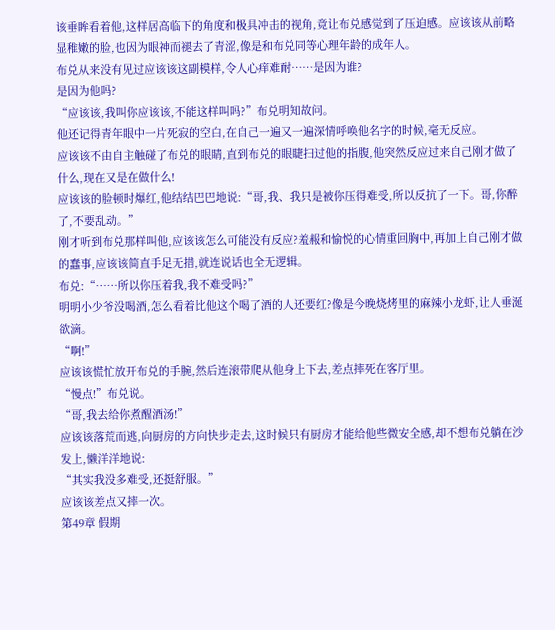该垂眸看着他,这样居高临下的角度和极具冲击的视角,竟让布兑感觉到了压迫感。应该该从前略显稚嫩的脸,也因为眼神而褪去了青涩,像是和布兑同等心理年龄的成年人。
布兑从来没有见过应该该这副模样,令人心痒难耐……是因为谁?
是因为他吗?
“应该该,我叫你应该该,不能这样叫吗?”布兑明知故问。
他还记得青年眼中一片死寂的空白,在自己一遍又一遍深情呼唤他名字的时候,毫无反应。
应该该不由自主触碰了布兑的眼睛,直到布兑的眼睫扫过他的指腹,他突然反应过来自己刚才做了什么,现在又是在做什么!
应该该的脸顿时爆红,他结结巴巴地说:“哥,我、我只是被你压得难受,所以反抗了一下。哥,你醉了,不要乱动。”
刚才听到布兑那样叫他,应该该怎么可能没有反应?羞赧和愉悦的心情重回胸中,再加上自己刚才做的蠢事,应该该简直手足无措,就连说话也全无逻辑。
布兑:“……所以你压着我,我不难受吗?”
明明小少爷没喝酒,怎么看着比他这个喝了酒的人还要红?像是今晚烧烤里的麻辣小龙虾,让人垂涎欲滴。
“啊!”
应该该慌忙放开布兑的手腕,然后连滚带爬从他身上下去,差点摔死在客厅里。
“慢点!”布兑说。
“哥,我去给你煮醒酒汤!”
应该该落荒而逃,向厨房的方向快步走去,这时候只有厨房才能给他些微安全感,却不想布兑躺在沙发上,懒洋洋地说:
“其实我没多难受,还挺舒服。”
应该该差点又摔一次。
第49章 假期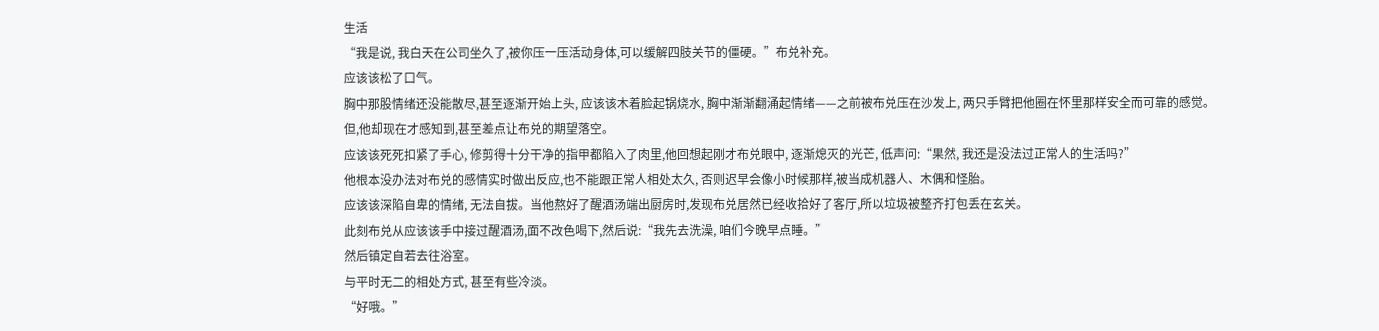生活
“我是说, 我白天在公司坐久了,被你压一压活动身体,可以缓解四肢关节的僵硬。”布兑补充。
应该该松了口气。
胸中那股情绪还没能散尽,甚至逐渐开始上头, 应该该木着脸起锅烧水, 胸中渐渐翻涌起情绪——之前被布兑压在沙发上, 两只手臂把他圈在怀里那样安全而可靠的感觉。
但,他却现在才感知到,甚至差点让布兑的期望落空。
应该该死死扣紧了手心, 修剪得十分干净的指甲都陷入了肉里,他回想起刚才布兑眼中, 逐渐熄灭的光芒, 低声问:“果然, 我还是没法过正常人的生活吗?”
他根本没办法对布兑的感情实时做出反应,也不能跟正常人相处太久, 否则迟早会像小时候那样,被当成机器人、木偶和怪胎。
应该该深陷自卑的情绪, 无法自拔。当他熬好了醒酒汤端出厨房时,发现布兑居然已经收拾好了客厅,所以垃圾被整齐打包丢在玄关。
此刻布兑从应该该手中接过醒酒汤,面不改色喝下,然后说:“我先去洗澡, 咱们今晚早点睡。”
然后镇定自若去往浴室。
与平时无二的相处方式, 甚至有些冷淡。
“好哦。”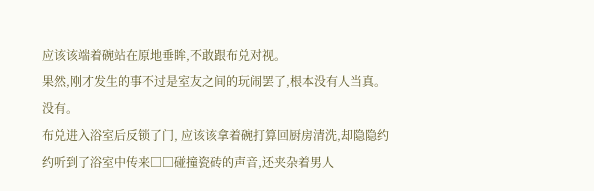应该该端着碗站在原地垂眸,不敢跟布兑对视。
果然,刚才发生的事不过是室友之间的玩闹罢了,根本没有人当真。
没有。
布兑进入浴室后反锁了门, 应该该拿着碗打算回厨房清洗,却隐隐约约听到了浴室中传来□□碰撞瓷砖的声音,还夹杂着男人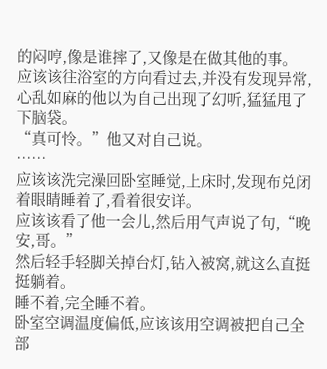的闷哼,像是谁摔了,又像是在做其他的事。
应该该往浴室的方向看过去,并没有发现异常,心乱如麻的他以为自己出现了幻听,猛猛甩了下脑袋。
“真可怜。”他又对自己说。
……
应该该洗完澡回卧室睡觉,上床时,发现布兑闭着眼睛睡着了,看着很安详。
应该该看了他一会儿,然后用气声说了句,“晚安,哥。”
然后轻手轻脚关掉台灯,钻入被窝,就这么直挺挺躺着。
睡不着,完全睡不着。
卧室空调温度偏低,应该该用空调被把自己全部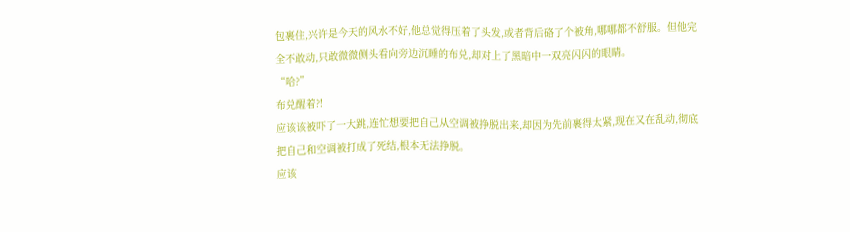包裹住,兴许是今天的风水不好,他总觉得压着了头发,或者背后硌了个被角,哪哪都不舒服。但他完全不敢动,只敢微微侧头看向旁边沉睡的布兑,却对上了黑暗中一双亮闪闪的眼睛。
“哈?”
布兑醒着?!
应该该被吓了一大跳,连忙想要把自己从空调被挣脱出来,却因为先前裹得太紧,现在又在乱动,彻底把自己和空调被打成了死结,根本无法挣脱。
应该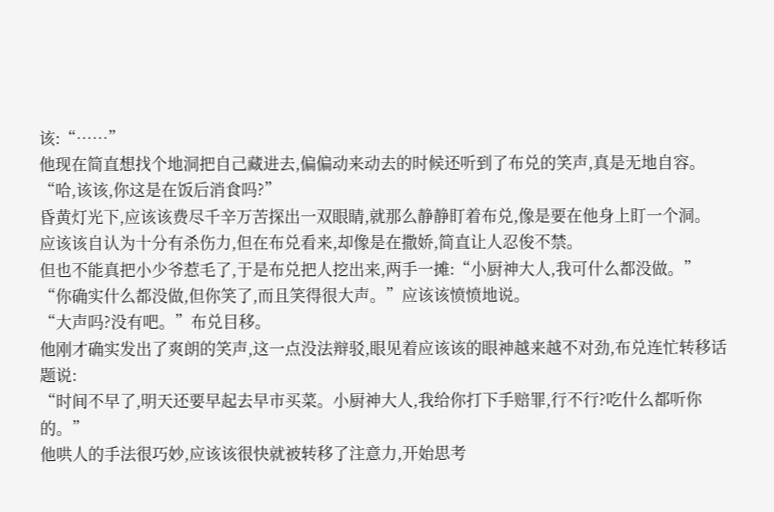该:“……”
他现在简直想找个地洞把自己藏进去,偏偏动来动去的时候还听到了布兑的笑声,真是无地自容。
“哈,该该,你这是在饭后消食吗?”
昏黄灯光下,应该该费尽千辛万苦探出一双眼睛,就那么静静盯着布兑,像是要在他身上盯一个洞。
应该该自认为十分有杀伤力,但在布兑看来,却像是在撒娇,简直让人忍俊不禁。
但也不能真把小少爷惹毛了,于是布兑把人挖出来,两手一摊:“小厨神大人,我可什么都没做。”
“你确实什么都没做,但你笑了,而且笑得很大声。”应该该愤愤地说。
“大声吗?没有吧。”布兑目移。
他刚才确实发出了爽朗的笑声,这一点没法辩驳,眼见着应该该的眼神越来越不对劲,布兑连忙转移话题说:
“时间不早了,明天还要早起去早市买菜。小厨神大人,我给你打下手赔罪,行不行?吃什么都听你的。”
他哄人的手法很巧妙,应该该很快就被转移了注意力,开始思考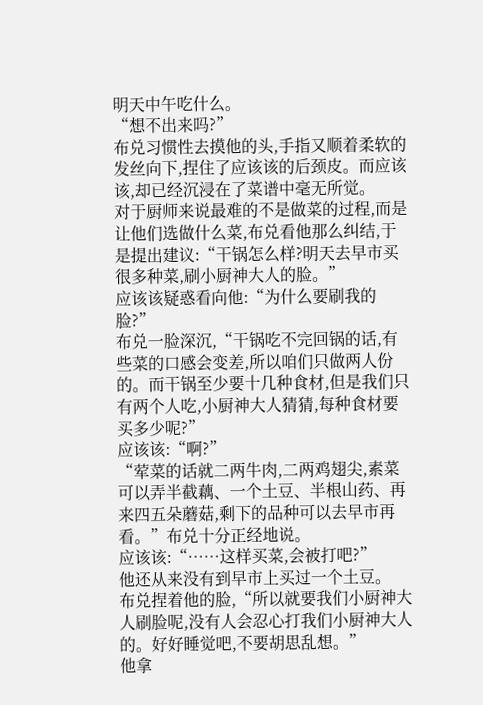明天中午吃什么。
“想不出来吗?”
布兑习惯性去摸他的头,手指又顺着柔软的发丝向下,捏住了应该该的后颈皮。而应该该,却已经沉浸在了菜谱中毫无所觉。
对于厨师来说最难的不是做菜的过程,而是让他们选做什么菜,布兑看他那么纠结,于是提出建议:“干锅怎么样?明天去早市买很多种菜,刷小厨神大人的脸。”
应该该疑惑看向他:“为什么要刷我的脸?”
布兑一脸深沉,“干锅吃不完回锅的话,有些菜的口感会变差,所以咱们只做两人份的。而干锅至少要十几种食材,但是我们只有两个人吃,小厨神大人猜猜,每种食材要买多少呢?”
应该该:“啊?”
“荤菜的话就二两牛肉,二两鸡翅尖,素菜可以弄半截藕、一个土豆、半根山药、再来四五朵蘑菇,剩下的品种可以去早市再看。”布兑十分正经地说。
应该该:“……这样买菜,会被打吧?”
他还从来没有到早市上买过一个土豆。
布兑捏着他的脸,“所以就要我们小厨神大人刷脸呢,没有人会忍心打我们小厨神大人的。好好睡觉吧,不要胡思乱想。”
他拿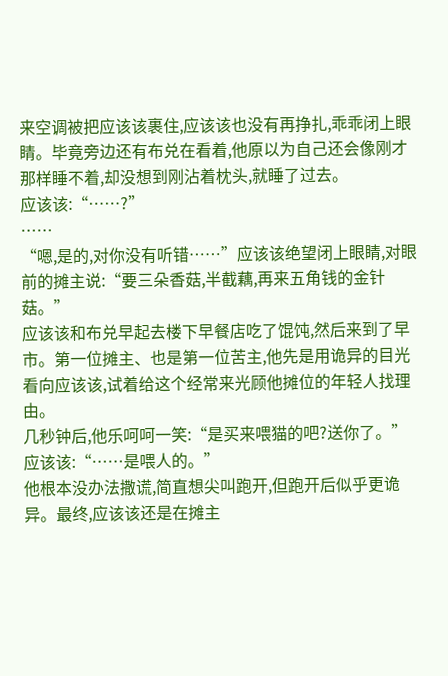来空调被把应该该裹住,应该该也没有再挣扎,乖乖闭上眼睛。毕竟旁边还有布兑在看着,他原以为自己还会像刚才那样睡不着,却没想到刚沾着枕头,就睡了过去。
应该该:“……?”
……
“嗯,是的,对你没有听错……”应该该绝望闭上眼睛,对眼前的摊主说:“要三朵香菇,半截藕,再来五角钱的金针菇。”
应该该和布兑早起去楼下早餐店吃了馄饨,然后来到了早市。第一位摊主、也是第一位苦主,他先是用诡异的目光看向应该该,试着给这个经常来光顾他摊位的年轻人找理由。
几秒钟后,他乐呵呵一笑:“是买来喂猫的吧?送你了。”
应该该:“……是喂人的。”
他根本没办法撒谎,简直想尖叫跑开,但跑开后似乎更诡异。最终,应该该还是在摊主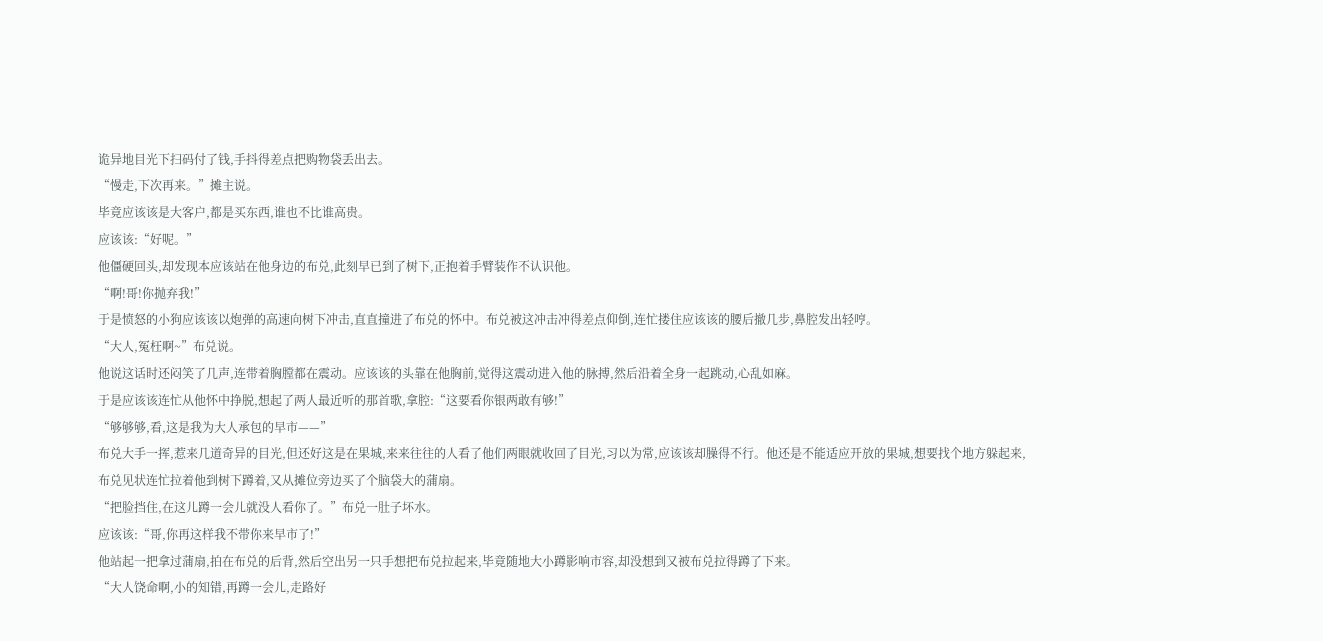诡异地目光下扫码付了钱,手抖得差点把购物袋丢出去。
“慢走,下次再来。”摊主说。
毕竟应该该是大客户,都是买东西,谁也不比谁高贵。
应该该:“好呢。”
他僵硬回头,却发现本应该站在他身边的布兑,此刻早已到了树下,正抱着手臂装作不认识他。
“啊!哥!你抛弃我!”
于是愤怒的小狗应该该以炮弹的高速向树下冲击,直直撞进了布兑的怀中。布兑被这冲击冲得差点仰倒,连忙搂住应该该的腰后撤几步,鼻腔发出轻哼。
“大人,冤枉啊~”布兑说。
他说这话时还闷笑了几声,连带着胸膛都在震动。应该该的头靠在他胸前,觉得这震动进入他的脉搏,然后沿着全身一起跳动,心乱如麻。
于是应该该连忙从他怀中挣脱,想起了两人最近听的那首歌,拿腔:“这要看你银两敢有够!”
“够够够,看,这是我为大人承包的早市——”
布兑大手一挥,惹来几道奇异的目光,但还好这是在果城,来来往往的人看了他们两眼就收回了目光,习以为常,应该该却臊得不行。他还是不能适应开放的果城,想要找个地方躲起来,布兑见状连忙拉着他到树下蹲着,又从摊位旁边买了个脑袋大的蒲扇。
“把脸挡住,在这儿蹲一会儿就没人看你了。”布兑一肚子坏水。
应该该:“哥,你再这样我不带你来早市了!”
他站起一把拿过蒲扇,拍在布兑的后背,然后空出另一只手想把布兑拉起来,毕竟随地大小蹲影响市容,却没想到又被布兑拉得蹲了下来。
“大人饶命啊,小的知错,再蹲一会儿,走路好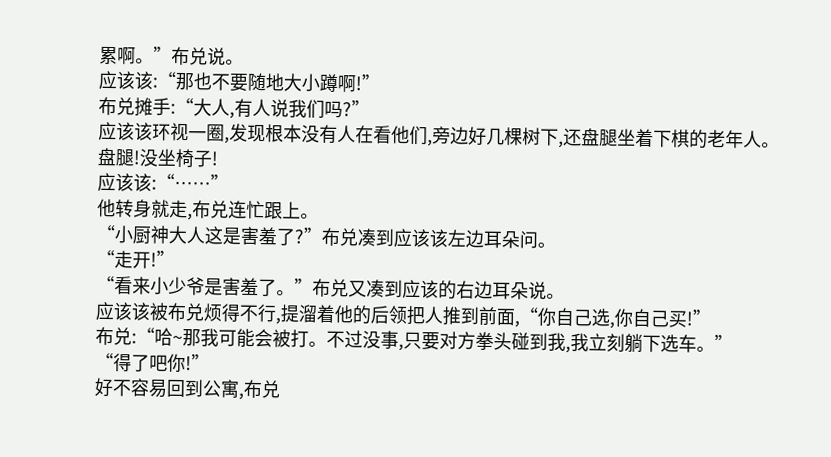累啊。”布兑说。
应该该:“那也不要随地大小蹲啊!”
布兑摊手:“大人,有人说我们吗?”
应该该环视一圈,发现根本没有人在看他们,旁边好几棵树下,还盘腿坐着下棋的老年人。
盘腿!没坐椅子!
应该该:“……”
他转身就走,布兑连忙跟上。
“小厨神大人这是害羞了?”布兑凑到应该该左边耳朵问。
“走开!”
“看来小少爷是害羞了。”布兑又凑到应该的右边耳朵说。
应该该被布兑烦得不行,提溜着他的后领把人推到前面,“你自己选,你自己买!”
布兑:“哈~那我可能会被打。不过没事,只要对方拳头碰到我,我立刻躺下选车。”
“得了吧你!”
好不容易回到公寓,布兑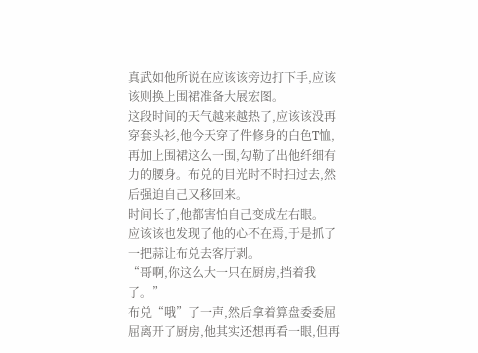真武如他所说在应该该旁边打下手,应该该则换上围裙准备大展宏图。
这段时间的天气越来越热了,应该该没再穿套头衫,他今天穿了件修身的白色T恤,再加上围裙这么一围,勾勒了出他纤细有力的腰身。布兑的目光时不时扫过去,然后强迫自己又移回来。
时间长了,他都害怕自己变成左右眼。
应该该也发现了他的心不在焉,于是抓了一把蒜让布兑去客厅剥。
“哥啊,你这么大一只在厨房,挡着我了。”
布兑“哦”了一声,然后拿着算盘委委屈屈离开了厨房,他其实还想再看一眼,但再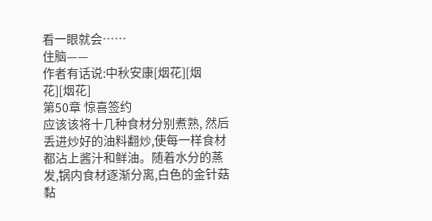看一眼就会……
住脑——
作者有话说:中秋安康[烟花][烟花][烟花]
第50章 惊喜签约
应该该将十几种食材分别煮熟, 然后丢进炒好的油料翻炒,使每一样食材都沾上酱汁和鲜油。随着水分的蒸发,锅内食材逐渐分离,白色的金针菇黏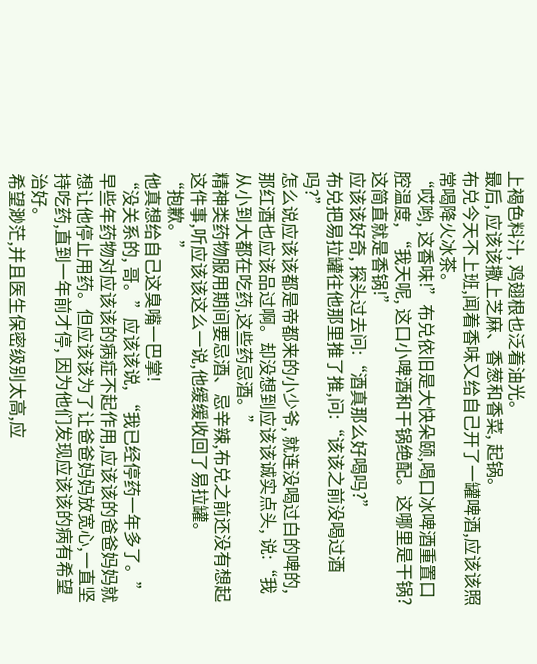上褐色料汁, 鸡翅根也泛着油光。
最后, 应该该撒上芝麻、香葱和香菜, 起锅。
布兑今天不上班,闻着香味又给自己开了一罐啤酒,应该该照常喝降火冰茶。
“哎哟, 这香味!”布兑依旧是大快朵颐,喝口冰啤酒重置口腔温度, “我天呢, 这口小啤酒和干锅绝配。这哪里是干锅?这简直就是香锅!”
应该该好奇, 探头过去问:“酒真那么好喝吗?”
布兑把易拉罐往他那里推了推,问:“该该之前没喝过酒吗?”
怎么说应该该都是帝都来的小少爷, 就连没喝过白的啤的,那红酒也应该品过啊。却没想到应该该诚实点头, 说:“我从小到大都在吃药,这些药忌酒。”
精神类药物服用期间要忌酒、忌辛辣,布兑之前还没有想起这件事,听应该该这么一说,他缓缓收回了易拉罐。
“抱歉。”
他真想给自己这臭嘴一巴掌!
“没关系的, 哥。”应该该说, “我已经停药一年多了。”
早些年药物对应该该的病症不起作用,应该该的爸爸妈妈就想让他停止用药。但应该该为了让爸爸妈妈放宽心,一直坚持吃药,直到一年前才停, 因为他们发现应该该的病有希望治好。
希望渺茫,并且医生保密级别太高,应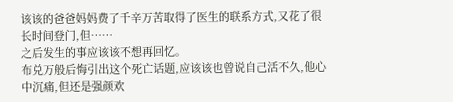该该的爸爸妈妈费了千辛万苦取得了医生的联系方式,又花了很长时间登门,但……
之后发生的事应该该不想再回忆。
布兑万般后悔引出这个死亡话题,应该该也曾说自己活不久,他心中沉痛,但还是强颜欢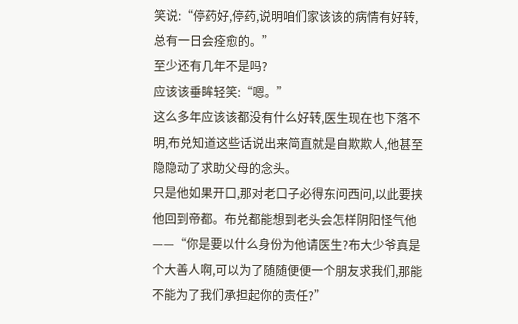笑说:“停药好,停药,说明咱们家该该的病情有好转,总有一日会痊愈的。”
至少还有几年不是吗?
应该该垂眸轻笑:“嗯。”
这么多年应该该都没有什么好转,医生现在也下落不明,布兑知道这些话说出来简直就是自欺欺人,他甚至隐隐动了求助父母的念头。
只是他如果开口,那对老口子必得东问西问,以此要挟他回到帝都。布兑都能想到老头会怎样阴阳怪气他——“你是要以什么身份为他请医生?布大少爷真是个大善人啊,可以为了随随便便一个朋友求我们,那能不能为了我们承担起你的责任?”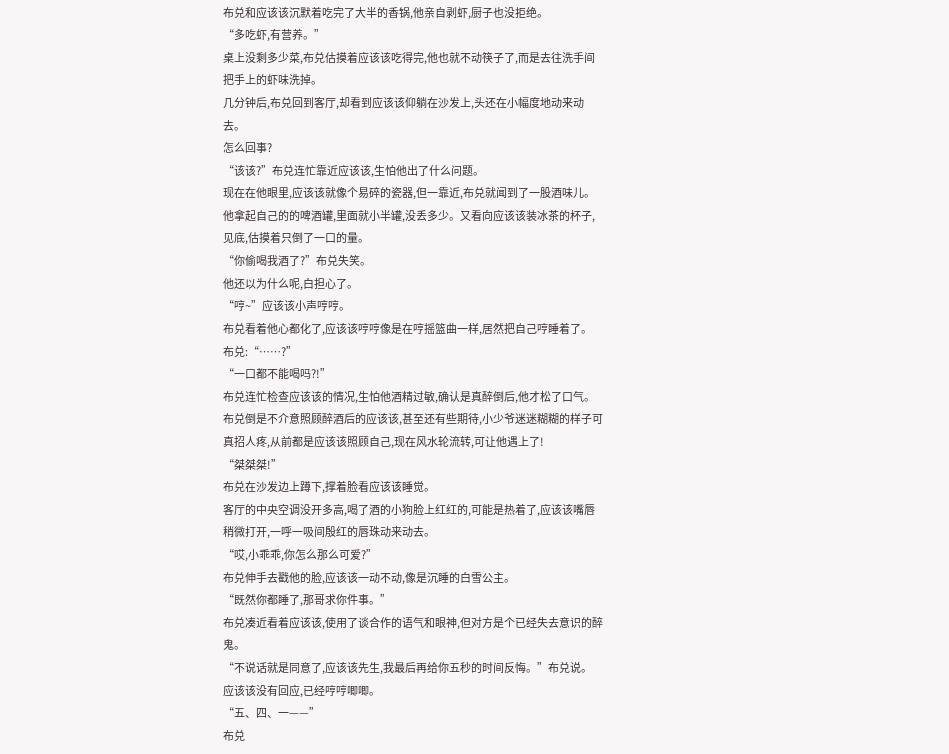布兑和应该该沉默着吃完了大半的香锅,他亲自剥虾,厨子也没拒绝。
“多吃虾,有营养。”
桌上没剩多少菜,布兑估摸着应该该吃得完,他也就不动筷子了,而是去往洗手间把手上的虾味洗掉。
几分钟后,布兑回到客厅,却看到应该该仰躺在沙发上,头还在小幅度地动来动去。
怎么回事?
“该该?”布兑连忙靠近应该该,生怕他出了什么问题。
现在在他眼里,应该该就像个易碎的瓷器,但一靠近,布兑就闻到了一股酒味儿。他拿起自己的的啤酒罐,里面就小半罐,没丢多少。又看向应该该装冰茶的杯子,见底,估摸着只倒了一口的量。
“你偷喝我酒了?”布兑失笑。
他还以为什么呢,白担心了。
“哼~”应该该小声哼哼。
布兑看着他心都化了,应该该哼哼像是在哼摇篮曲一样,居然把自己哼睡着了。
布兑:“……?”
“一口都不能喝吗?!”
布兑连忙检查应该该的情况,生怕他酒精过敏,确认是真醉倒后,他才松了口气。
布兑倒是不介意照顾醉酒后的应该该,甚至还有些期待,小少爷迷迷糊糊的样子可真招人疼,从前都是应该该照顾自己,现在风水轮流转,可让他遇上了!
“桀桀桀!”
布兑在沙发边上蹲下,撑着脸看应该该睡觉。
客厅的中央空调没开多高,喝了酒的小狗脸上红红的,可能是热着了,应该该嘴唇稍微打开,一呼一吸间殷红的唇珠动来动去。
“哎,小乖乖,你怎么那么可爱?”
布兑伸手去戳他的脸,应该该一动不动,像是沉睡的白雪公主。
“既然你都睡了,那哥求你件事。”
布兑凑近看着应该该,使用了谈合作的语气和眼神,但对方是个已经失去意识的醉鬼。
“不说话就是同意了,应该该先生,我最后再给你五秒的时间反悔。”布兑说。
应该该没有回应,已经哼哼唧唧。
“五、四、一——”
布兑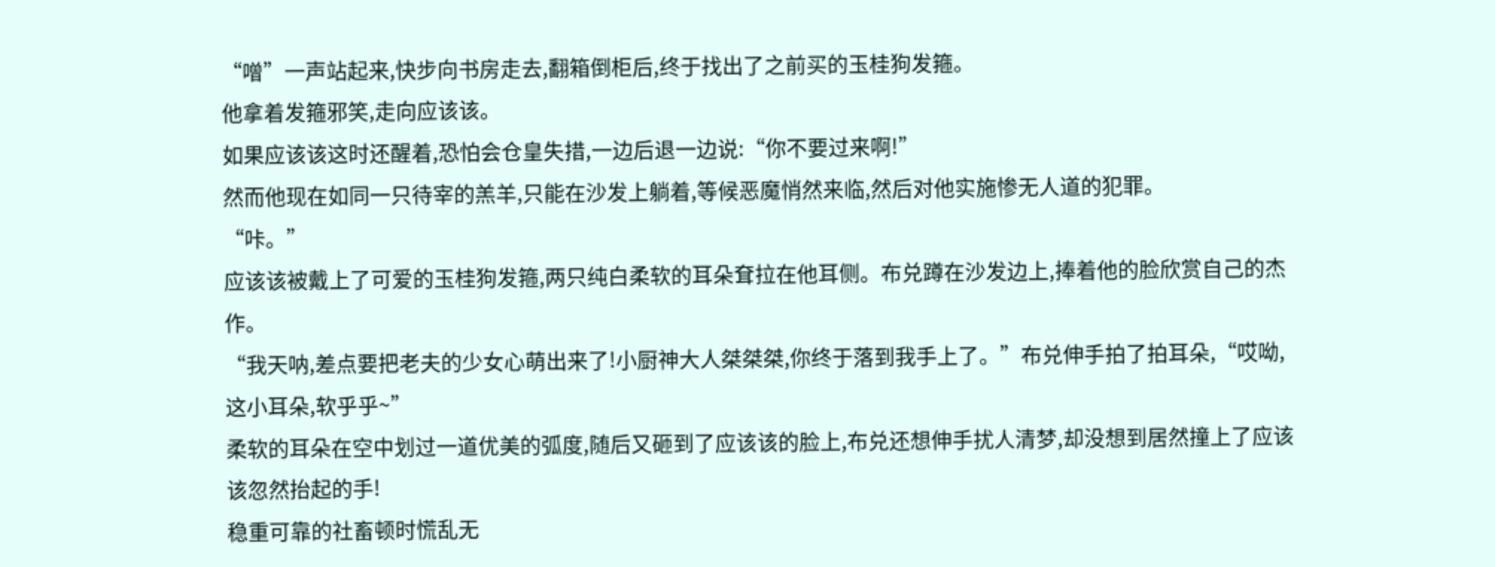“噌”一声站起来,快步向书房走去,翻箱倒柜后,终于找出了之前买的玉桂狗发箍。
他拿着发箍邪笑,走向应该该。
如果应该该这时还醒着,恐怕会仓皇失措,一边后退一边说:“你不要过来啊!”
然而他现在如同一只待宰的羔羊,只能在沙发上躺着,等候恶魔悄然来临,然后对他实施惨无人道的犯罪。
“咔。”
应该该被戴上了可爱的玉桂狗发箍,两只纯白柔软的耳朵耷拉在他耳侧。布兑蹲在沙发边上,捧着他的脸欣赏自己的杰作。
“我天呐,差点要把老夫的少女心萌出来了!小厨神大人桀桀桀,你终于落到我手上了。”布兑伸手拍了拍耳朵,“哎呦,这小耳朵,软乎乎~”
柔软的耳朵在空中划过一道优美的弧度,随后又砸到了应该该的脸上,布兑还想伸手扰人清梦,却没想到居然撞上了应该该忽然抬起的手!
稳重可靠的社畜顿时慌乱无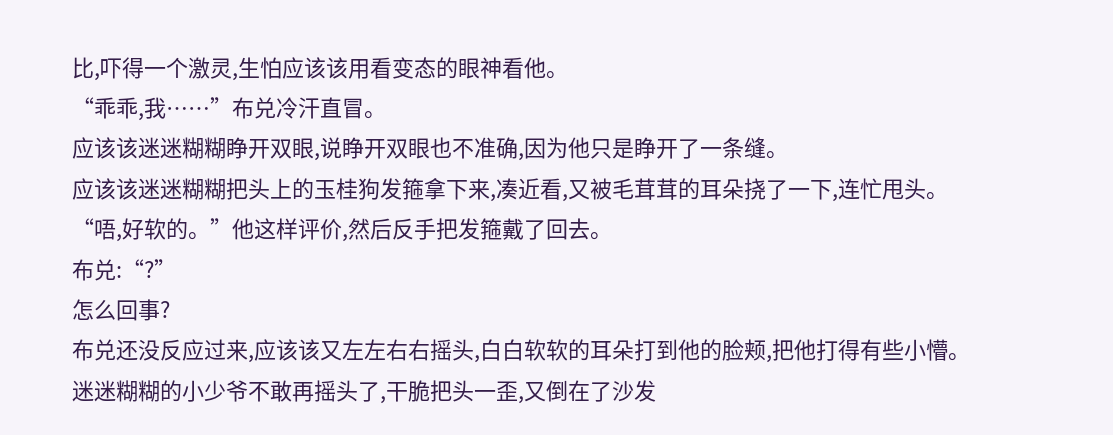比,吓得一个激灵,生怕应该该用看变态的眼神看他。
“乖乖,我……”布兑冷汗直冒。
应该该迷迷糊糊睁开双眼,说睁开双眼也不准确,因为他只是睁开了一条缝。
应该该迷迷糊糊把头上的玉桂狗发箍拿下来,凑近看,又被毛茸茸的耳朵挠了一下,连忙甩头。
“唔,好软的。”他这样评价,然后反手把发箍戴了回去。
布兑:“?”
怎么回事?
布兑还没反应过来,应该该又左左右右摇头,白白软软的耳朵打到他的脸颊,把他打得有些小懵。
迷迷糊糊的小少爷不敢再摇头了,干脆把头一歪,又倒在了沙发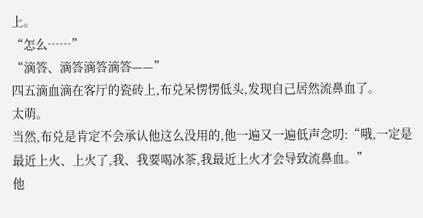上。
“怎么……”
“滴答、滴答滴答滴答——”
四五滴血滴在客厅的瓷砖上,布兑呆愣愣低头,发现自己居然流鼻血了。
太萌。
当然,布兑是肯定不会承认他这么没用的,他一遍又一遍低声念叨:“哦,一定是最近上火、上火了,我、我要喝冰茶,我最近上火才会导致流鼻血。”
他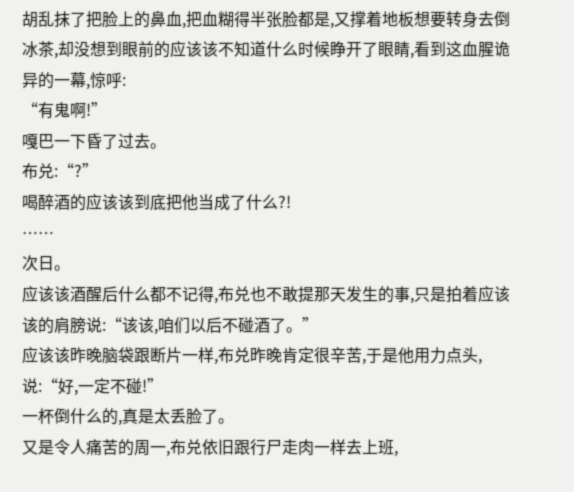胡乱抹了把脸上的鼻血,把血糊得半张脸都是,又撑着地板想要转身去倒冰茶,却没想到眼前的应该该不知道什么时候睁开了眼睛,看到这血腥诡异的一幕,惊呼:
“有鬼啊!”
嘎巴一下昏了过去。
布兑:“?”
喝醉酒的应该该到底把他当成了什么?!
……
次日。
应该该酒醒后什么都不记得,布兑也不敢提那天发生的事,只是拍着应该该的肩膀说:“该该,咱们以后不碰酒了。”
应该该昨晚脑袋跟断片一样,布兑昨晚肯定很辛苦,于是他用力点头,说:“好,一定不碰!”
一杯倒什么的,真是太丢脸了。
又是令人痛苦的周一,布兑依旧跟行尸走肉一样去上班,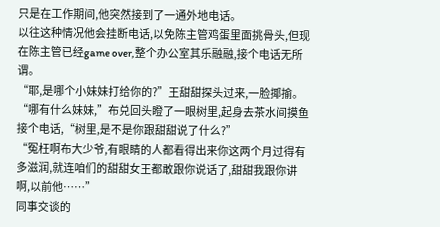只是在工作期间,他突然接到了一通外地电话。
以往这种情况他会挂断电话,以免陈主管鸡蛋里面挑骨头,但现在陈主管已经game over,整个办公室其乐融融,接个电话无所谓。
“耶,是哪个小妹妹打给你的?”王甜甜探头过来,一脸揶揄。
“哪有什么妹妹,”布兑回头瞪了一眼树里,起身去茶水间摸鱼接个电话,“树里,是不是你跟甜甜说了什么?”
“冤枉啊布大少爷,有眼睛的人都看得出来你这两个月过得有多滋润,就连咱们的甜甜女王都敢跟你说话了,甜甜我跟你讲啊,以前他……”
同事交谈的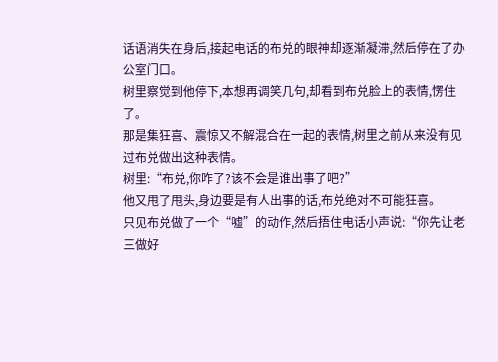话语消失在身后,接起电话的布兑的眼神却逐渐凝滞,然后停在了办公室门口。
树里察觉到他停下,本想再调笑几句,却看到布兑脸上的表情,愣住了。
那是集狂喜、震惊又不解混合在一起的表情,树里之前从来没有见过布兑做出这种表情。
树里:“布兑,你咋了?该不会是谁出事了吧?”
他又甩了甩头,身边要是有人出事的话,布兑绝对不可能狂喜。
只见布兑做了一个“嘘”的动作,然后捂住电话小声说:“你先让老三做好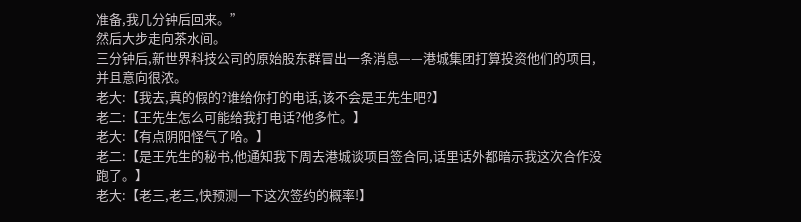准备,我几分钟后回来。”
然后大步走向茶水间。
三分钟后,新世界科技公司的原始股东群冒出一条消息——港城集团打算投资他们的项目,并且意向很浓。
老大:【我去,真的假的?谁给你打的电话,该不会是王先生吧?】
老二:【王先生怎么可能给我打电话?他多忙。】
老大:【有点阴阳怪气了哈。】
老二:【是王先生的秘书,他通知我下周去港城谈项目签合同,话里话外都暗示我这次合作没跑了。】
老大:【老三,老三,快预测一下这次签约的概率!】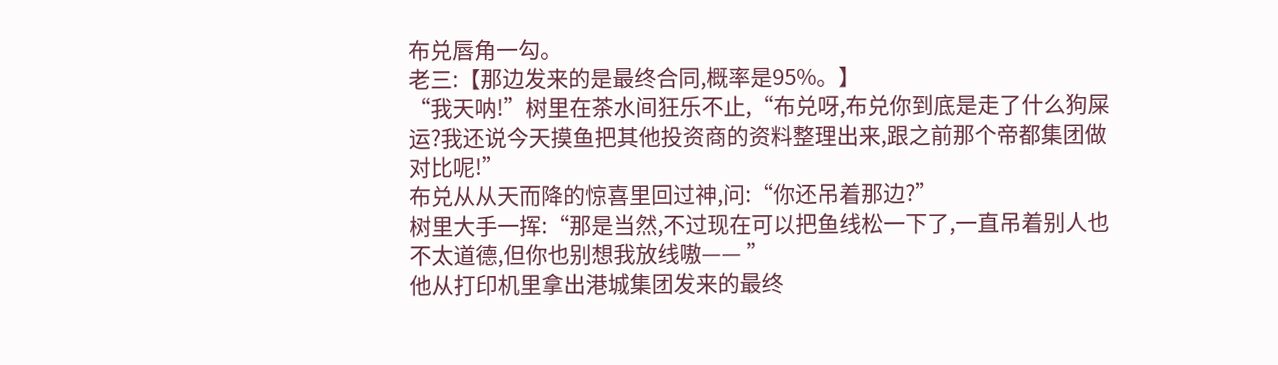布兑唇角一勾。
老三:【那边发来的是最终合同,概率是95%。】
“我天呐!”树里在茶水间狂乐不止,“布兑呀,布兑你到底是走了什么狗屎运?我还说今天摸鱼把其他投资商的资料整理出来,跟之前那个帝都集团做对比呢!”
布兑从从天而降的惊喜里回过神,问:“你还吊着那边?”
树里大手一挥:“那是当然,不过现在可以把鱼线松一下了,一直吊着别人也不太道德,但你也别想我放线嗷—— ”
他从打印机里拿出港城集团发来的最终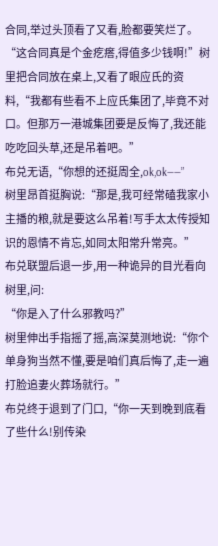合同,举过头顶看了又看,脸都要笑烂了。
“这合同真是个金疙瘩,得值多少钱啊!”树里把合同放在桌上,又看了眼应氏的资料,“我都有些看不上应氏集团了,毕竟不对口。但那万一港城集团要是反悔了,我还能吃吃回头草,还是吊着吧。”
布兑无语,“你想的还挺周全,ok,ok——”
树里昂首挺胸说:“那是,我可经常磕我家小主播的粮,就是要这么吊着!写手太太传授知识的恩情不肯忘,如同太阳常升常亮。”
布兑联盟后退一步,用一种诡异的目光看向树里,问:
“你是入了什么邪教吗?”
树里伸出手指摇了摇,高深莫测地说:“你个单身狗当然不懂,要是咱们真后悔了,走一遍打脸追妻火葬场就行。”
布兑终于退到了门口,“你一天到晚到底看了些什么!别传染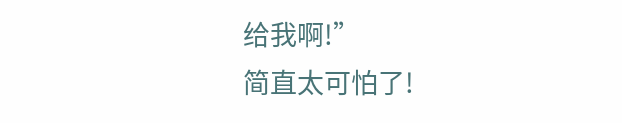给我啊!”
简直太可怕了!